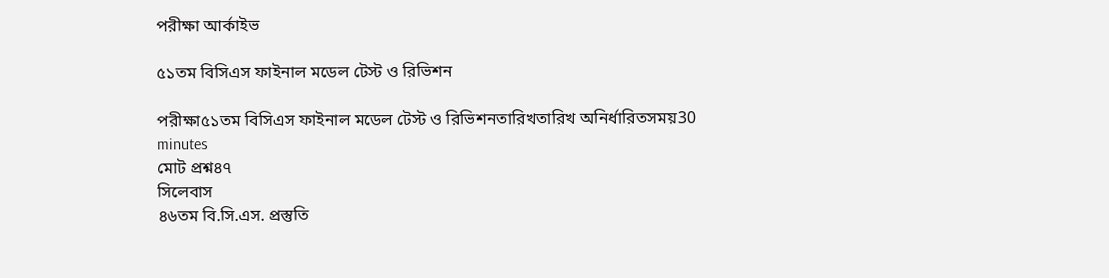পরীক্ষা আর্কাইভ

৫১তম বিসিএস ফাইনাল মডেল টেস্ট ও রিভিশন

পরীক্ষা৫১তম বিসিএস ফাইনাল মডেল টেস্ট ও রিভিশনতারিখতারিখ অনির্ধারিতসময়30 minutes
মোট প্রশ্ন৪৭
সিলেবাস
৪৬তম বি.সি.এস. প্রস্তুতি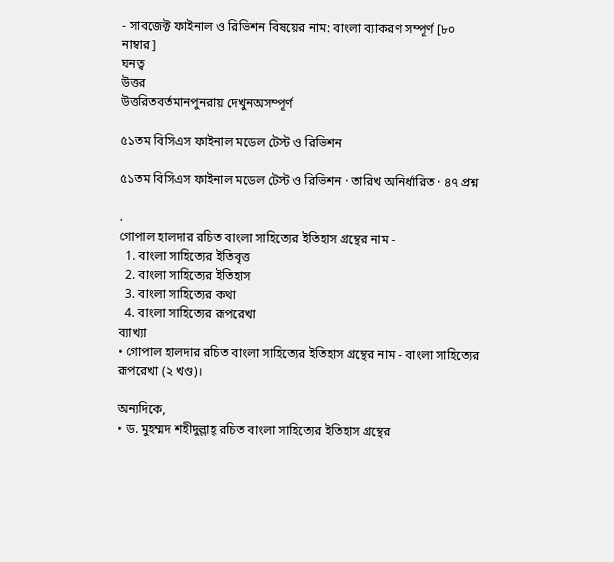- সাবজেক্ট ফাইনাল ও রিভিশন বিষয়ের নাম: বাংলা ব্যাকরণ সম্পূর্ণ [৮০ নাম্বার]
ঘনত্ব
উত্তর
উত্তরিতবর্তমানপুনরায় দেখুনঅসম্পূর্ণ

৫১তম বিসিএস ফাইনাল মডেল টেস্ট ও রিভিশন

৫১তম বিসিএস ফাইনাল মডেল টেস্ট ও রিভিশন · তারিখ অনির্ধারিত · ৪৭ প্রশ্ন

.
গোপাল হালদার রচিত বাংলা সাহিত্যের ইতিহাস গ্রন্থের নাম -
  1. বাংলা সাহিত্যের ইতিবৃত্ত
  2. বাংলা সাহিত্যের ইতিহাস
  3. বাংলা সাহিত্যের কথা
  4. বাংলা সাহিত্যের রূপরেখা
ব্যাখ্যা
• গোপাল হালদার রচিত বাংলা সাহিত্যের ইতিহাস গ্রন্থের নাম - বাংলা সাহিত্যের রূপরেখা (২ খণ্ড)।

অন্যদিকে,
• ড. মুহম্মদ শহীদুল্লাহ্‌ রচিত বাংলা সাহিত্যের ইতিহাস গ্রন্থের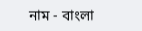নাম - বাংলা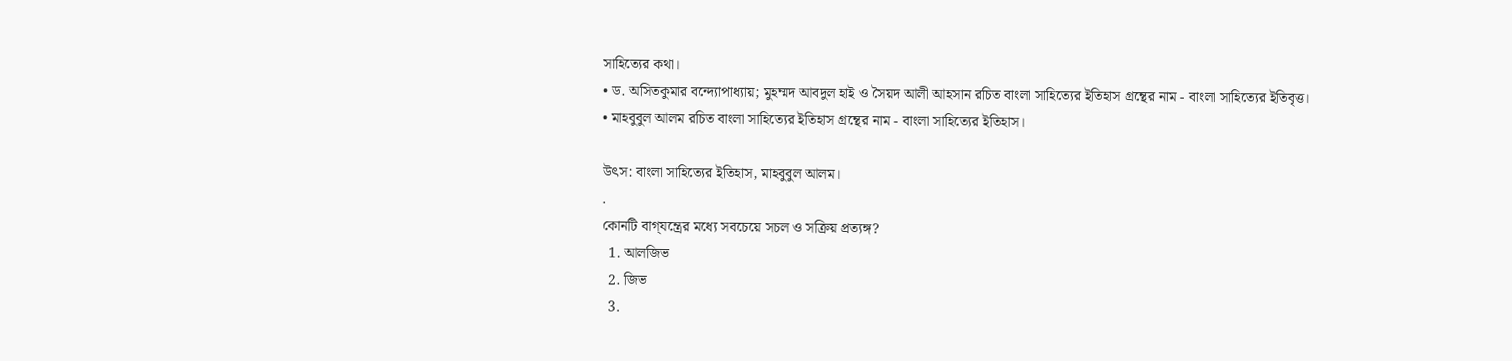সাহিত্যের কথা।
• ড. অসিতকুমার বন্দ্যোপাধ্যায়; মুহম্মদ আবদুল হাই ও সৈয়দ আলী আহসান রচিত বাংলা সাহিত্যের ইতিহাস গ্রন্থের নাম - বাংলা সাহিত্যের ইতিবৃত্ত।
• মাহবুবুল আলম রচিত বাংলা সাহিত্যের ইতিহাস গ্রন্থের নাম - বাংলা সাহিত্যের ইতিহাস।

উৎস: বাংলা সাহিত্যের ইতিহাস, মাহবুবুল আলম।
.
কোনটি বাগ্‌যন্ত্রের মধ্যে সবচেয়ে সচল ও সক্রিয় প্রত্যঙ্গ?
  1. আলজিভ
  2. জিভ
  3.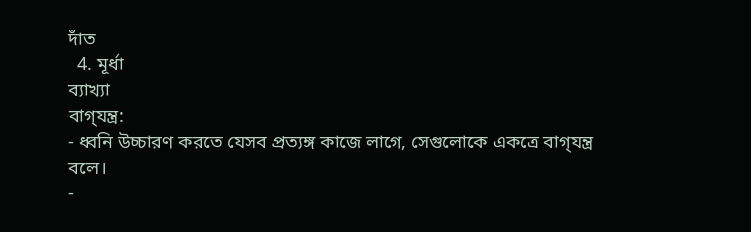দাঁত
  4. মূর্ধা
ব্যাখ্যা
বাগ্‌যন্ত্র:
- ধ্বনি উচ্চারণ করতে যেসব প্রত্যঙ্গ কাজে লাগে, সেগুলোকে একত্রে বাগ্‌যন্ত্র বলে।
-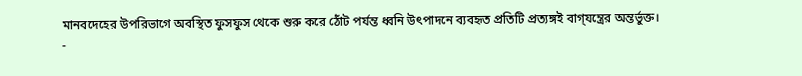মানবদেহের উপরিভাগে অবস্থিত ফুসফুস থেকে শুরু করে ঠোঁট পর্যন্ত ধ্বনি উৎপাদনে ব্যবহৃত প্রতিটি প্রত্যঙ্গই বাগ্‌যন্ত্রের অন্তর্ভুক্ত।
-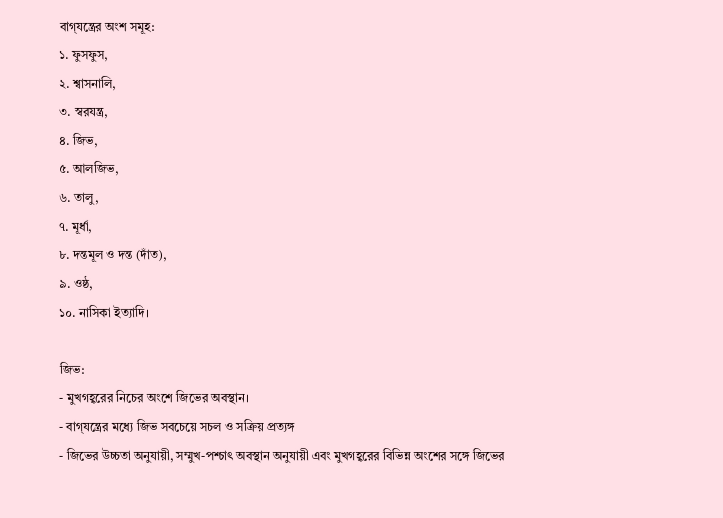বাগ্‌যন্ত্রের অংশ সমূহ:
১. ফুসফুস,
২. শ্বাসনালি,
৩. স্বরযন্ত্র,
৪. জিভ,
৫. আলজিভ,
৬. তালু,
৭. মূর্ধা,
৮. দন্তমূল ও দন্ত (দাঁত),
৯. ওষ্ঠ,
১০. নাসিকা ইত্যাদি।

জিভ:
- মুখগহ্বরের নিচের অংশে জিভের অবস্থান।
- বাগ্‌যন্ত্রের মধ্যে জিভ সবচেয়ে সচল ও সক্রিয় প্রত্যঙ্গ
- জিভের উচ্চতা অনুযায়ী, সম্মুখ-পশ্চাৎ অবস্থান অনুযায়ী এবং মুখগহ্বরের বিভিন্ন অংশের সঙ্গে জিভের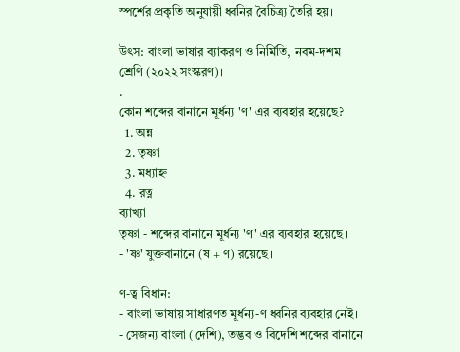স্পর্শের প্রকৃতি অনুযায়ী ধ্বনির বৈচিত্র্য তৈরি হয়।

উৎস: বাংলা ভাষার ব্যাকরণ ও নির্মিতি, নবম-দশম শ্রেণি (২০২২ সংস্করণ)।
.
কোন শব্দের বানানে মূর্ধন্য 'ণ' এর ব্যবহার হয়েছে?
  1. অন্ন
  2. তৃষ্ণা
  3. মধ্যাহ্ন
  4. রত্ন
ব্যাখ্যা
তৃষ্ণা - শব্দের বানানে মূর্ধন্য 'ণ' এর ব্যবহার হয়েছে।
- 'ষ্ণ' যুক্তবানানে (ষ + ণ) রয়েছে।

ণ-ত্ব বিধান:
- বাংলা ভাষায় সাধারণত মূর্ধন্য-ণ ধ্বনির ব্যবহার নেই।
- সেজন্য বাংলা (দেশি), তদ্ভব ও বিদেশি শব্দের বানানে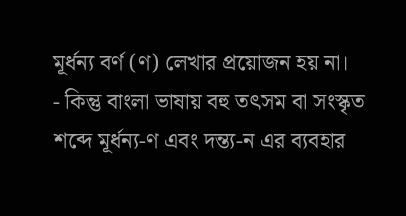মূর্ধন্য বর্ণ (ণ) লেখার প্রয়োজন হয় না।
- কিন্তু বাংলা ভাষায় বহু তৎসম বা সংস্কৃত শব্দে মূর্ধন্য-ণ এবং দন্ত্য-ন এর ব্যবহার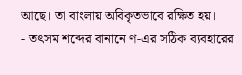আছে। তা বাংলায় অবিকৃতভাবে রক্ষিত হয়।
- তৎসম শব্দের বানানে ণ-এর সঠিক ব্যবহারের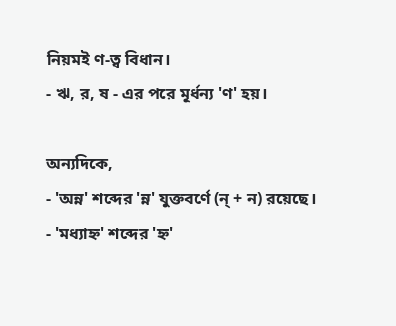নিয়মই ণ-ত্ব বিধান।
- ঋ, র, ষ - এর পরে মূর্ধন্য 'ণ' হয়।

অন্যদিকে,
- 'অন্ন' শব্দের 'ন্ন' যুক্তবর্ণে (ন্‌ + ন) রয়েছে।
- 'মধ্যাহ্ন' শব্দের 'হ্ন'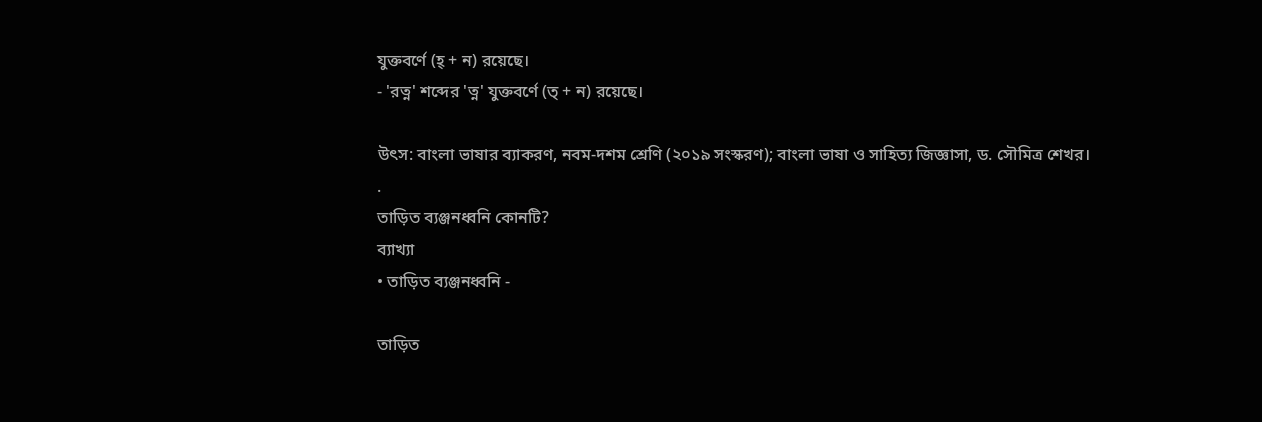যুক্তবর্ণে (হ্‌ + ন) রয়েছে।
- 'রত্ন' শব্দের 'ত্ন' যুক্তবর্ণে (ত্‌ + ন) রয়েছে।

উৎস: বাংলা ভাষার ব্যাকরণ, নবম-দশম শ্রেণি (২০১৯ সংস্করণ); বাংলা ভাষা ও সাহিত্য জিজ্ঞাসা, ড. সৌমিত্র শেখর।
.
তাড়িত ব্যঞ্জনধ্বনি কোনটি?
ব্যাখ্যা
• তাড়িত ব্যঞ্জনধ্বনি -

তাড়িত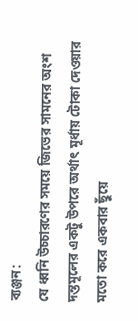ব্যঞ্জন:
যে ধ্বনি উচ্চারণের সময়ে জিভের সামনের অংশ দন্তমূলের একটু উপরে অর্থাৎ মূর্ধায় টোকা দেওয়ার মতো করে একবার ছুঁয়ে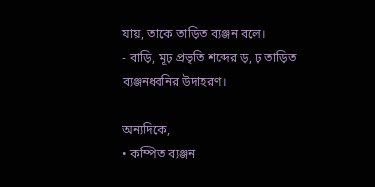যায়, তাকে তাড়িত ব্যঞ্জন বলে।
- বাড়ি, মূঢ় প্রভৃতি শব্দের ড়, ঢ় তাড়িত ব্যঞ্জনধ্বনির উদাহরণ।

অন্যদিকে,
• কম্পিত ব্যঞ্জন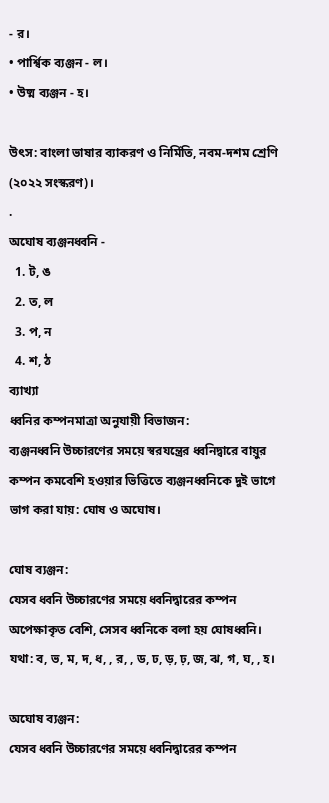- র।
• পার্শ্বিক ব্যঞ্জন - ল।
• উষ্ম ব্যঞ্জন - হ।

উৎস: বাংলা ভাষার ব্যাকরণ ও নির্মিতি, নবম-দশম শ্রেণি (২০২২ সংস্করণ)।
.
অঘোষ ব্যঞ্জনধ্বনি -
  1. ট, ঙ
  2. ত, ল
  3. প, ন
  4. শ, ঠ
ব্যাখ্যা
ধ্বনির কম্পনমাত্রা অনুযায়ী বিভাজন:
ব্যঞ্জনধ্বনি উচ্চারণের সময়ে স্বরযন্ত্রের ধ্বনিদ্বারে বায়ুর কম্পন কমবেশি হওয়ার ভিত্তিতে ব্যঞ্জনধ্বনিকে দুই ভাগে ভাগ করা যায়: ঘোষ ও অঘোষ।

ঘোষ ব্যঞ্জন:
যেসব ধ্বনি উচ্চারণের সময়ে ধ্বনিদ্বারের কম্পন অপেক্ষাকৃত বেশি, সেসব ধ্বনিকে বলা হয় ঘোষধ্বনি।
যথা: ব, ভ, ম, দ, ধ, , র, , ড, ঢ, ড়, ঢ়, জ, ঝ, গ, ঘ, , হ।

অঘোষ ব্যঞ্জন:
যেসব ধ্বনি উচ্চারণের সময়ে ধ্বনিদ্বারের কম্পন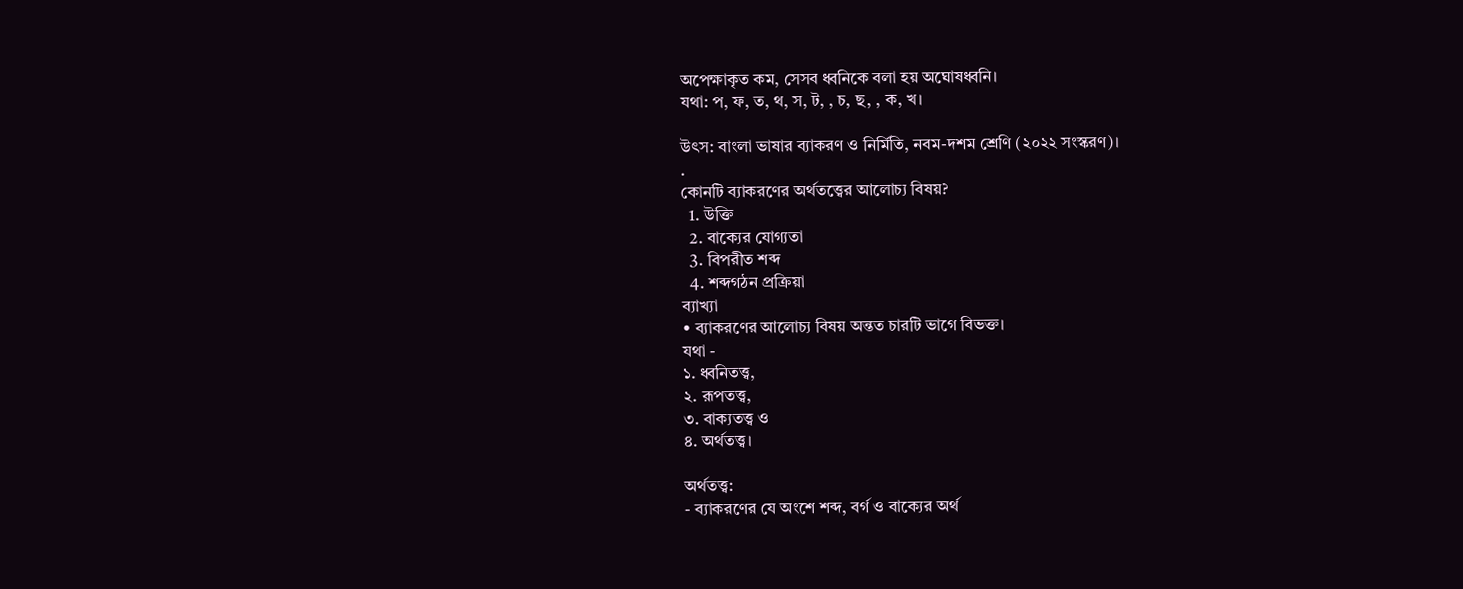অপেক্ষাকৃত কম, সেসব ধ্বনিকে বলা হয় অঘোষধ্বনি।
যথা: প, ফ, ত, থ, স, ট, , চ, ছ, , ক, খ।

উৎস: বাংলা ভাষার ব্যাকরণ ও নির্মিতি, নবম-দশম শ্রেণি (২০২২ সংস্করণ)।
.
কোনটি ব্যাকরণের অর্থতত্ত্বের আলোচ্য বিষয়?
  1. উক্তি
  2. বাক্যের যোগ্যতা
  3. বিপরীত শব্দ
  4. শব্দগঠন প্রক্রিয়া
ব্যাখ্যা
• ব্যাকরণের আলোচ্য বিষয় অন্তত চারটি ভাগে বিভক্ত।
যথা -
১. ধ্বনিতত্ত্ব,
২. রূপতত্ত্ব,
৩. বাক্যতত্ত্ব ও
৪. অর্থতত্ত্ব।

অর্থতত্ত্ব:
- ব্যাকরণের যে অংশে শব্দ, বর্গ ও বাক্যের অর্থ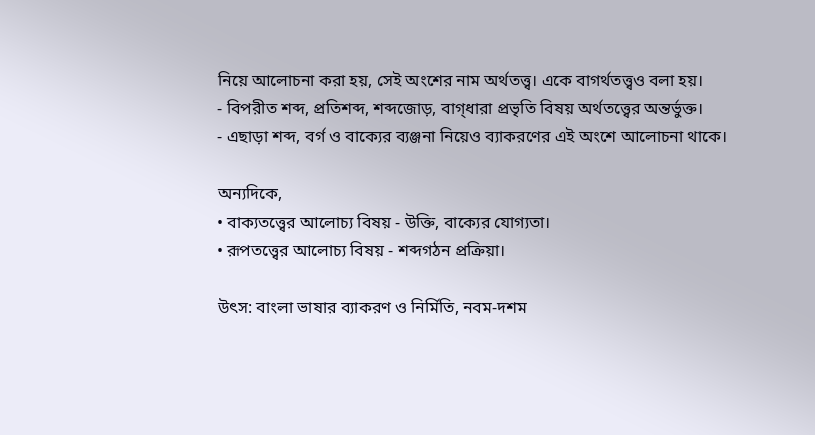নিয়ে আলোচনা করা হয়, সেই অংশের নাম অর্থতত্ত্ব। একে বাগর্থতত্ত্বও বলা হয়।
- বিপরীত শব্দ, প্রতিশব্দ, শব্দজোড়, বাগ্‌ধারা প্রভৃতি বিষয় অর্থতত্ত্বের অন্তর্ভুক্ত।
- এছাড়া শব্দ, বর্গ ও বাক্যের ব্যঞ্জনা নিয়েও ব্যাকরণের এই অংশে আলোচনা থাকে।

অন্যদিকে,
• বাক্যতত্ত্বের আলোচ্য বিষয় - উক্তি, বাক্যের যোগ্যতা।
• রূপতত্ত্বের আলোচ্য বিষয় - শব্দগঠন প্রক্রিয়া।

উৎস: বাংলা ভাষার ব্যাকরণ ও নির্মিতি, নবম-দশম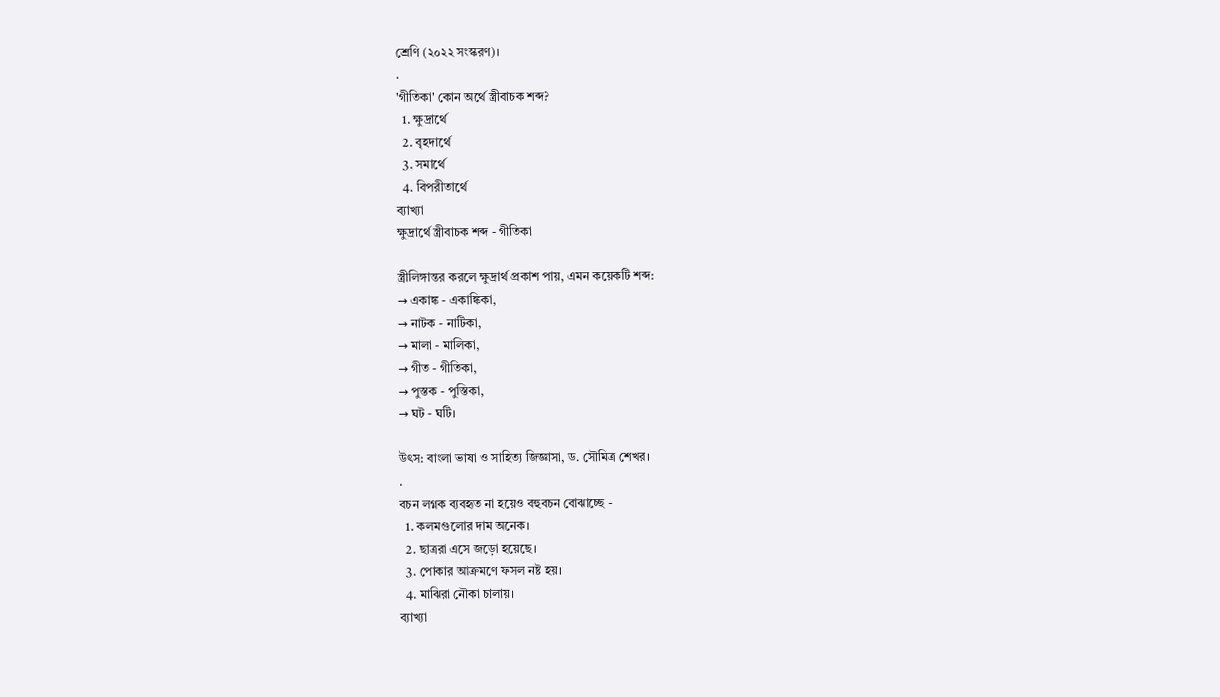শ্রেণি (২০২২ সংস্করণ)।
.
'গীতিকা' কোন অর্থে স্ত্রীবাচক শব্দ?
  1. ক্ষুদ্রার্থে
  2. বৃহদার্থে
  3. সমার্থে
  4. বিপরীতার্থে
ব্যাখ্যা
ক্ষুদ্রার্থে স্ত্রীবাচক শব্দ - গীতিকা

স্ত্রীলিঙ্গান্তর করলে ক্ষুদ্রার্থ প্রকাশ পায়, এমন কয়েকটি শব্দ:
→ একাঙ্ক - একাঙ্কিকা,
→ নাটক - নাটিকা,
→ মালা - মালিকা,
→ গীত - গীতিকা,
→ পুস্তক - পুস্তিকা,
→ ঘট - ঘটি।

উৎস: বাংলা ভাষা ও সাহিত্য জিজ্ঞাসা, ড. সৌমিত্র শেখর।
.
বচন লগ্নক ব্যবহৃত না হয়েও বহুবচন বোঝাচ্ছে -
  1. কলমগুলোর দাম অনেক।
  2. ছাত্ররা এসে জড়ো হয়েছে।
  3. পোকার আক্রমণে ফসল নষ্ট হয়।
  4. মাঝিরা নৌকা চালায়।
ব্যাখ্যা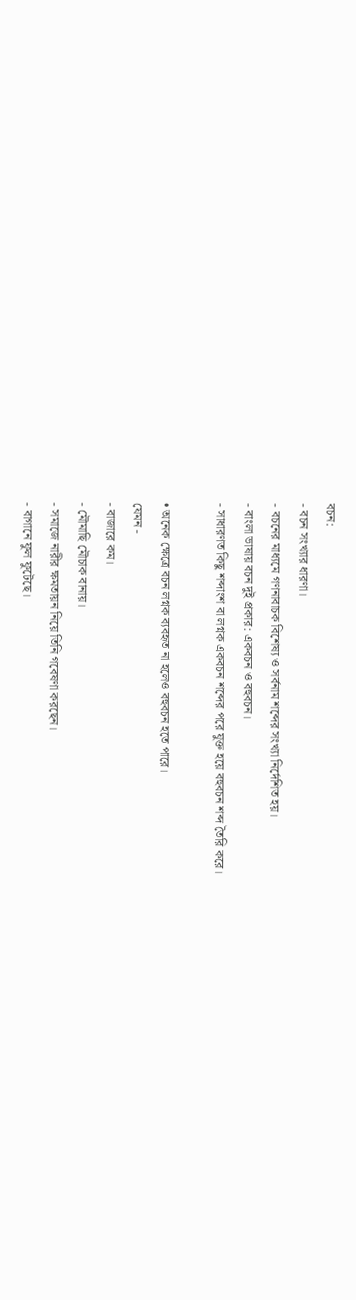বচন:
- বচন সংখ্যার ধারণা।
- বচনের মাধ্যমে গণনাবাচক বিশেষ্য ও সর্বনাম শব্দের সংখ্যা নির্দেশিত হয়।
- বাংলা ভাষায় বচন দুই প্রকার: একবচন ও বহুবচন।
- সাধারণত কিছু শব্দাংশ বা লগ্নক একবচন শব্দের পরে যুক্ত হয়ে বহুবচন শব্দ তৈরি করে।

• অনেক ক্ষেত্রে বচন লগ্নক ব্যবহৃত না হলেও বহুবচন হতে পারে।
যেমন -
- বাজারে কম।
- মৌমাছি মৌচাক বানায়।
- সমাজে নারীর ক্ষমতায়ন নিয়ে তিনি গবেষণা করছেন।
- বাগানে ফুল ফুটেছে।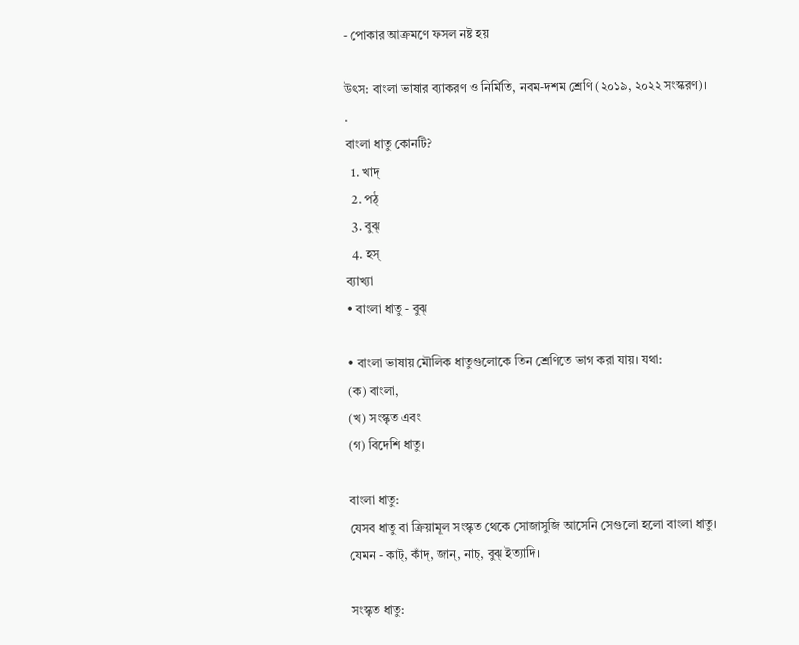- পোকার আক্রমণে ফসল নষ্ট হয়

উৎস: বাংলা ভাষার ব্যাকরণ ও নির্মিতি, নবম-দশম শ্রেণি (২০১৯, ২০২২ সংস্করণ)।
.
বাংলা ধাতু কোনটি?
  1. খাদ্‌
  2. পঠ্‌
  3. বুঝ্‌
  4. হস্‌
ব্যাখ্যা
• বাংলা ধাতু - বুঝ্‌

• বাংলা ভাষায় মৌলিক ধাতুগুলোকে তিন শ্রেণিতে ভাগ করা যায়। যথা:
(ক) বাংলা,
(খ) সংস্কৃত এবং
(গ) বিদেশি ধাতু।

বাংলা ধাতু:
যেসব ধাতু বা ক্রিয়ামূল সংস্কৃত থেকে সোজাসুজি আসেনি সেগুলো হলো বাংলা ধাতু।
যেমন - কাট্, কাঁদ্‌, জান্‌, নাচ্, বুঝ্‌ ইত্যাদি।

সংস্কৃত ধাতু: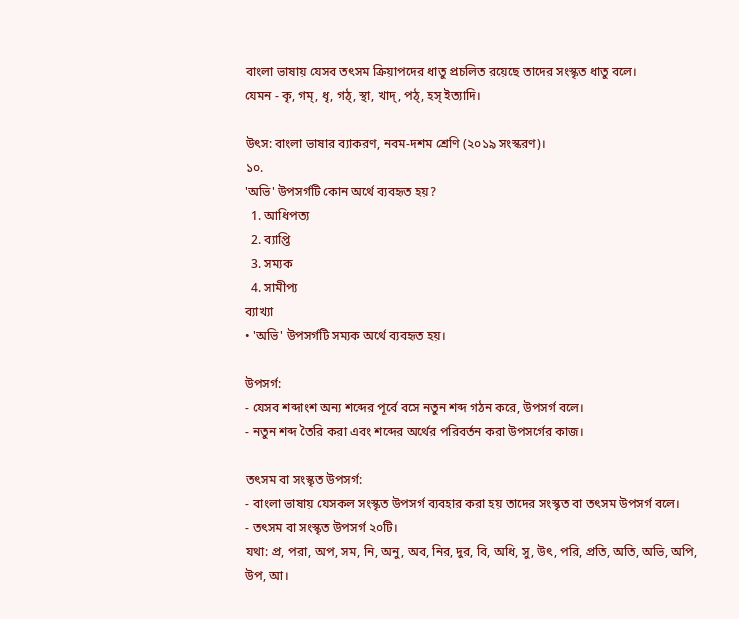বাংলা ভাষায় যেসব তৎসম ক্রিয়াপদের ধাতু প্রচলিত রয়েছে তাদের সংস্কৃত ধাতু বলে।
যেমন - কৃ, গম্, ধৃ, গঠ্‌, স্থা, খাদ্‌, পঠ্‌, হস্‌ ইত্যাদি।

উৎস: বাংলা ভাষার ব্যাকরণ, নবম-দশম শ্রেণি (২০১৯ সংস্করণ)।
১০.
'অভি' উপসর্গটি কোন অর্থে ব্যবহৃত হয়?
  1. আধিপত্য
  2. ব্যাপ্তি
  3. সম্যক
  4. সামীপ্য
ব্যাখ্যা
• 'অভি' উপসর্গটি সম্যক অর্থে ব্যবহৃত হয়।

উপসর্গ:
- যেসব শব্দাংশ অন্য শব্দের পূর্বে বসে নতুন শব্দ গঠন করে, উপসর্গ বলে।
- নতুন শব্দ তৈরি করা এবং শব্দের অর্থের পরিবর্তন করা উপসর্গের কাজ।

তৎসম বা সংস্কৃত উপসর্গ:
- বাংলা ভাষায় যেসকল সংস্কৃত উপসর্গ ব্যবহার করা হয় তাদের সংস্কৃত বা তৎসম উপসর্গ বলে।
- তৎসম বা সংস্কৃত উপসর্গ ২০টি।
যথা: প্র, পরা, অপ, সম, নি, অনু, অব, নির, দুর, বি, অধি, সু, উৎ, পরি, প্রতি, অতি, অভি, অপি, উপ, আ।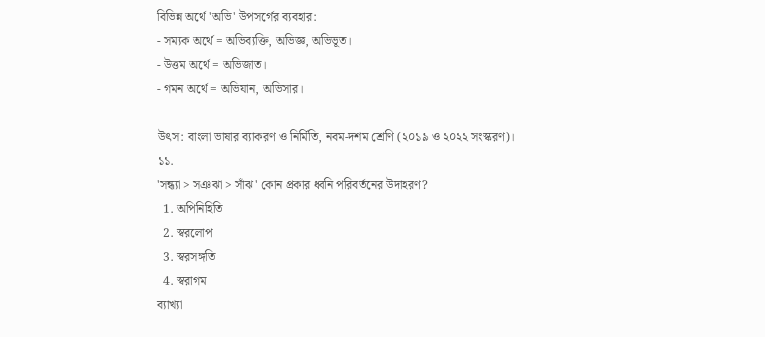বিভিন্ন অর্থে 'অভি' উপসর্গের ব্যবহার:
- সম্যক অর্থে = অভিব্যক্তি, অভিজ্ঞ, অভিভূত।
- উত্তম অর্থে = অভিজাত।
- গমন অর্থে = অভিযান, অভিসার।

উৎস: বাংলা ভাষার ব্যাকরণ ও নির্মিতি, নবম-দশম শ্রেণি (২০১৯ ও ২০২২ সংস্করণ)।
১১.
'সন্ধ্যা > সঞঝা > সাঁঝ' কোন প্রকার ধ্বনি পরিবর্তনের উদাহরণ?
  1. অপিনিহিতি
  2. স্বরলোপ
  3. স্বরসঙ্গতি
  4. স্বরাগম
ব্যাখ্যা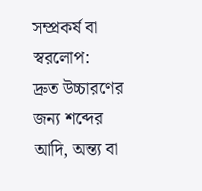সম্প্রকর্ষ বা স্বরলোপ:
দ্রুত উচ্চারণের জন্য শব্দের আদি, অন্ত্য বা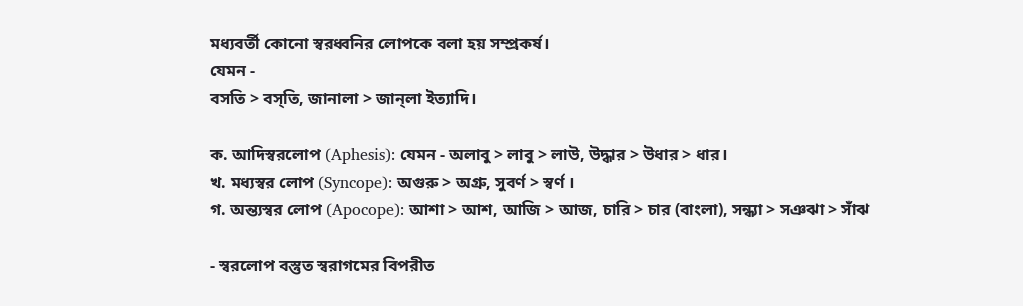মধ্যবর্তী কোনো স্বরধ্বনির লোপকে বলা হয় সম্প্রকর্ষ।
যেমন -
বসতি > বস্‌তি, জানালা > জান্‌লা ইত্যাদি।

ক. আদিস্বরলোপ (Aphesis): যেমন - অলাবু > লাবু > লাউ, উদ্ধার > উধার > ধার।
খ. মধ্যস্বর লোপ (Syncope): অগুরু > অগ্রু, সুবর্ণ > স্বৰ্ণ ।
গ. অন্ত্যস্বর লোপ (Apocope): আশা > আশ, আজি > আজ, চারি > চার (বাংলা), সন্ধ্যা > সঞঝা > সাঁঝ

- স্বরলোপ বস্তুত স্বরাগমের বিপরীত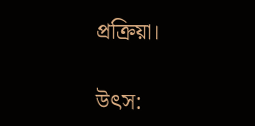প্রক্রিয়া।

উৎস: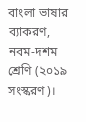বাংলা ভাষার ব্যাকরণ, নবম-দশম শ্রেণি (২০১৯ সংস্করণ)।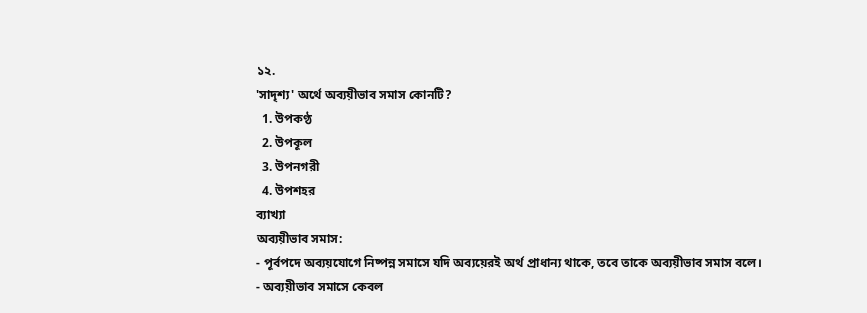১২.
'সাদৃশ্য' অর্থে অব্যয়ীভাব সমাস কোনটি?
  1. উপকণ্ঠ
  2. উপকূল
  3. উপনগরী
  4. উপশহর
ব্যাখ্যা
অব্যয়ীভাব সমাস:
- পূর্বপদে অব্যয়যোগে নিষ্পন্ন সমাসে যদি অব্যয়েরই অর্থ প্রাধান্য থাকে, তবে তাকে অব্যয়ীভাব সমাস বলে।
- অব্যয়ীভাব সমাসে কেবল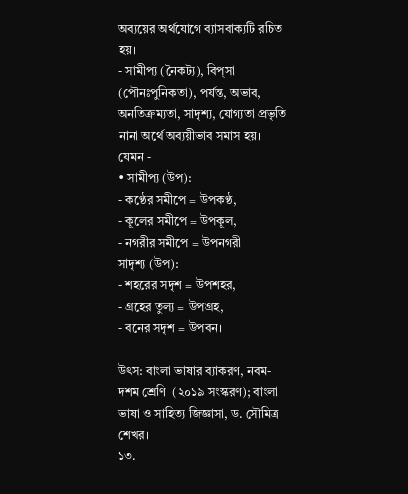অব্যয়ের অর্থযোগে ব্যাসবাক্যটি রচিত হয়।
- সামীপ্য (নৈকট্য), বিপ্‌সা (পৌনঃপুনিকতা), পর্যন্ত, অভাব, অনতিক্রম্যতা, সাদৃশ্য, যোগ্যতা প্রভৃতি নানা অর্থে অব্যয়ীভাব সমাস হয়।
যেমন -
• সামীপ্য (উপ):
- কণ্ঠের সমীপে = উপকণ্ঠ,
- কূলের সমীপে = উপকূল,
- নগরীর সমীপে = উপনগরী
সাদৃশ্য (উপ):
- শহরের সদৃশ = উপশহর,
- গ্রহের তুল্য = উপগ্রহ,
- বনের সদৃশ = উপবন।

উৎস: বাংলা ভাষার ব্যাকরণ, নবম-দশম শ্রেণি  (২০১৯ সংস্করণ); বাংলা ভাষা ও সাহিত্য জিজ্ঞাসা, ড. সৌমিত্র শেখর।
১৩.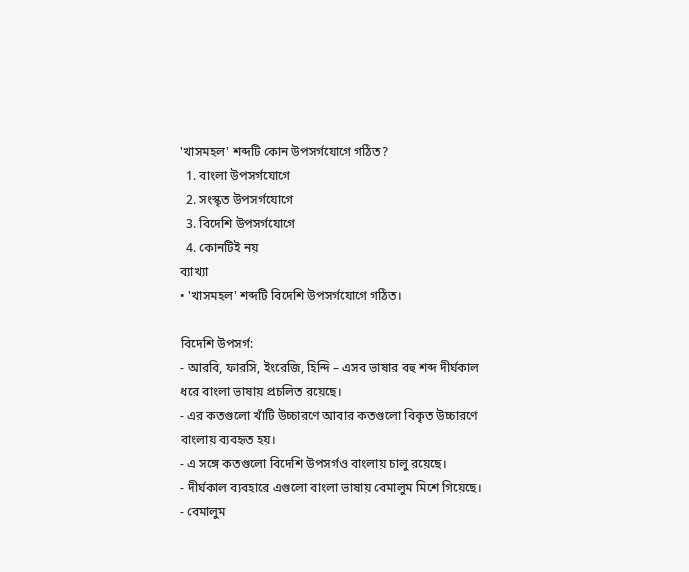'খাসমহল' শব্দটি কোন উপসর্গযোগে গঠিত?
  1. বাংলা উপসর্গযোগে
  2. সংস্কৃত উপসর্গযোগে
  3. বিদেশি উপসর্গযোগে
  4. কোনটিই নয়
ব্যাখ্যা
• 'খাসমহল' শব্দটি বিদেশি উপসর্গযোগে গঠিত।

বিদেশি উপসর্গ:
- আরবি, ফারসি, ইংরেজি, হিন্দি – এসব ভাষার বহু শব্দ দীর্ঘকাল ধরে বাংলা ভাষায় প্রচলিত রয়েছে।
- এর কতগুলো খাঁটি উচ্চারণে আবার কতগুলো বিকৃত উচ্চারণে বাংলায় ব্যবহৃত হয়।
- এ সঙ্গে কতগুলো বিদেশি উপসর্গও বাংলায় চালু রয়েছে।
- দীর্ঘকাল ব্যবহারে এগুলো বাংলা ভাষায় বেমালুম মিশে গিয়েছে।
- বেমালুম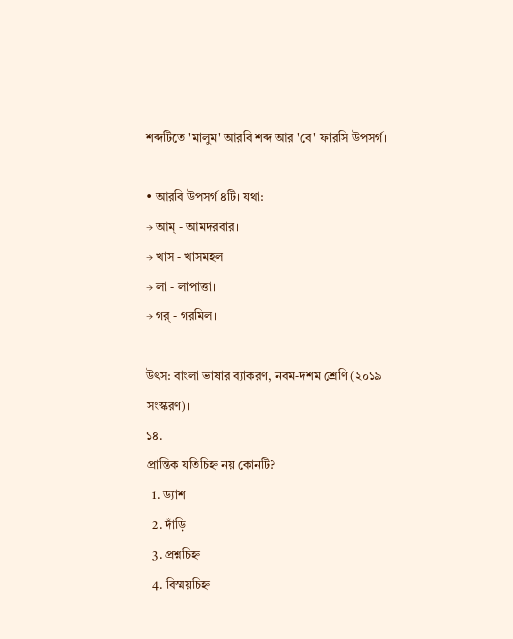শব্দটিতে 'মালুম' আরবি শব্দ আর 'বে' ফারসি উপসর্গ।

• আরবি উপসর্গ ৪টি। যথা:
→ আম্‌ - আমদরবার।
→ খাস - খাসমহল
→ লা - লাপাত্তা।
→ গর্‌ - গরমিল।

উৎস: বাংলা ভাষার ব্যাকরণ, নবম-দশম শ্রেণি (২০১৯ সংস্করণ)।
১৪.
প্রান্তিক যতিচিহ্ন নয় কোনটি?
  1. ড্যাশ
  2. দাঁড়ি
  3. প্রশ্নচিহ্ন
  4. বিস্ময়চিহ্ন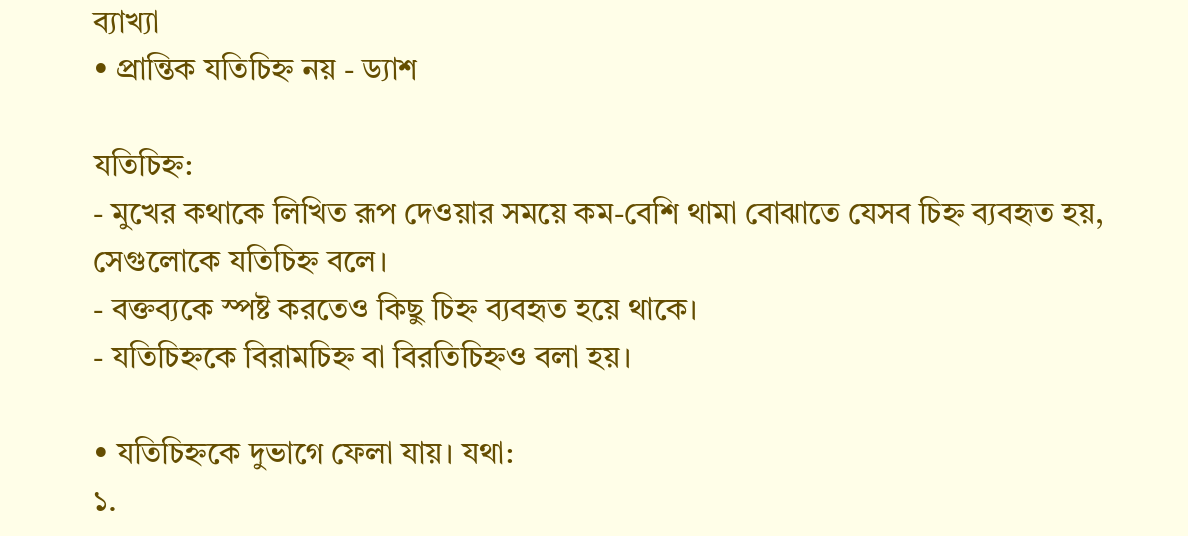ব্যাখ্যা
• প্রান্তিক যতিচিহ্ন নয় - ড্যাশ

যতিচিহ্ন:
- মুখের কথাকে লিখিত রূপ দেওয়ার সময়ে কম-বেশি থামা বোঝাতে যেসব চিহ্ন ব্যবহৃত হয়, সেগুলোকে যতিচিহ্ন বলে।
- বক্তব্যকে স্পষ্ট করতেও কিছু চিহ্ন ব্যবহৃত হয়ে থাকে।
- যতিচিহ্নকে বিরামচিহ্ন বা বিরতিচিহ্নও বলা হয়।

• যতিচিহ্নকে দুভাগে ফেলা যায়। যথা:
১.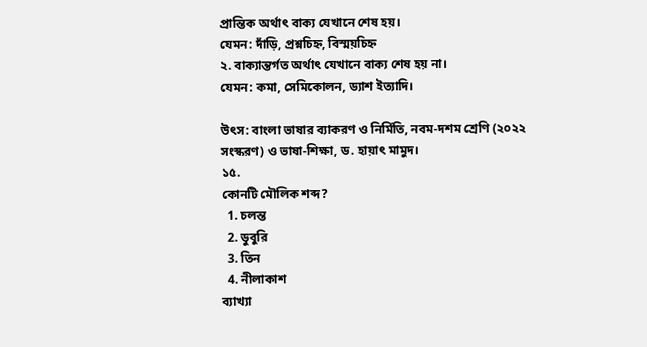প্রান্তিক অর্থাৎ বাক্য যেখানে শেষ হয়।
যেমন: দাঁড়ি, প্রশ্নচিহ্ন, বিস্ময়চিহ্ন
২. বাক্যান্তর্গত অর্থাৎ যেখানে বাক্য শেষ হয় না।
যেমন: কমা, সেমিকোলন, ড্যাশ ইত্যাদি।

উৎস: বাংলা ভাষার ব্যাকরণ ও নির্মিতি, নবম-দশম শ্রেণি (২০২২ সংস্করণ) ও ভাষা-শিক্ষা, ড. হায়াৎ মামুদ।
১৫.
কোনটি মৌলিক শব্দ?
  1. চলন্ত
  2. ডুবুরি
  3. তিন
  4. নীলাকাশ
ব্যাখ্যা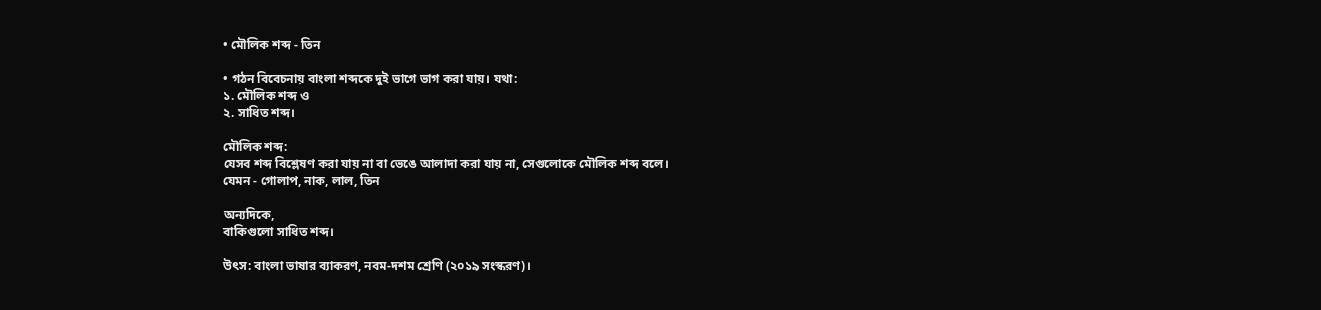• মৌলিক শব্দ - তিন

• গঠন বিবেচনায় বাংলা শব্দকে দুই ভাগে ভাগ করা যায়। যথা:
১. মৌলিক শব্দ ও
২. সাধিত শব্দ।

মৌলিক শব্দ:
যেসব শব্দ বিশ্লেষণ করা যায় না বা ভেঙে আলাদা করা যায় না, সেগুলোকে মৌলিক শব্দ বলে।
যেমন - গোলাপ, নাক, লাল, তিন

অন্যদিকে,
বাকিগুলো সাধিত শব্দ।

উৎস: বাংলা ভাষার ব্যাকরণ, নবম-দশম শ্রেণি (২০১৯ সংস্করণ)।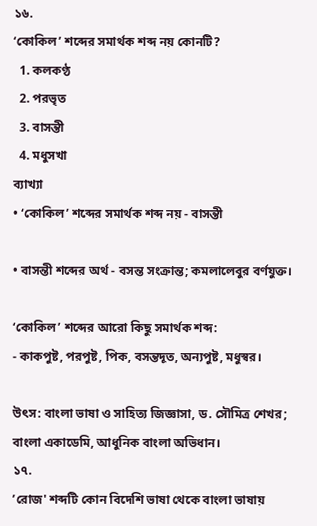১৬.
‘কোকিল’ শব্দের সমার্থক শব্দ নয় কোনটি?
  1. কলকণ্ঠ
  2. পরভৃত
  3. বাসন্তী
  4. মধুসখা
ব্যাখ্যা
• ‘কোকিল’ শব্দের সমার্থক শব্দ নয় - বাসন্তী

• বাসন্তী শব্দের অর্থ - বসন্ত সংক্রান্ত; কমলালেবুর বর্ণযুক্ত।

‘কোকিল’ শব্দের আরো কিছু সমার্থক শব্দ:
- কাকপুষ্ট, পরপুষ্ট, পিক, বসন্তদূত, অন্যপুষ্ট, মধুস্বর।

উৎস: বাংলা ভাষা ও সাহিত্য জিজ্ঞাসা, ড. সৌমিত্র শেখর; বাংলা একাডেমি, আধুনিক বাংলা অভিধান।
১৭.
’রোজ' শব্দটি কোন বিদেশি ভাষা থেকে বাংলা ভাষায়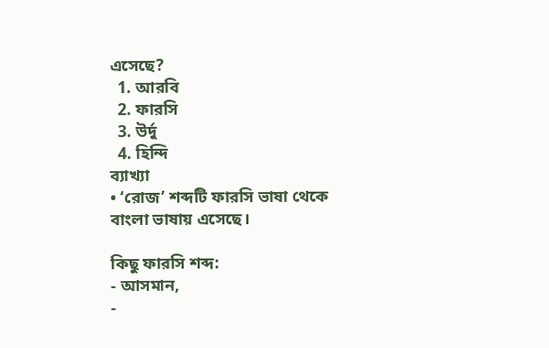এসেছে?
  1. আরবি
  2. ফারসি
  3. উর্দু
  4. হিন্দি
ব্যাখ্যা
• ‘রোজ’ শব্দটি ফারসি ভাষা থেকে বাংলা ভাষায় এসেছে।

কিছু ফারসি শব্দ:
- আসমান,
-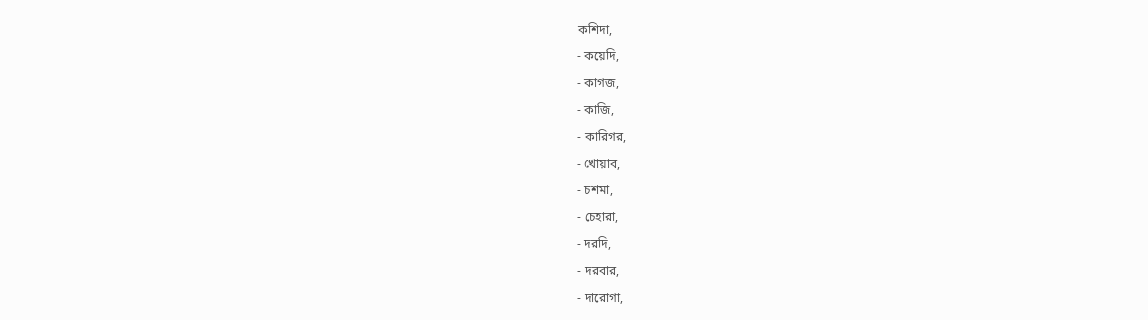কশিদা,
- কয়েদি,
- কাগজ,
- কাজি,
- কারিগর,
- খোয়াব,
- চশমা,
- চেহারা,
- দরদি,
- দরবার,
- দারোগা,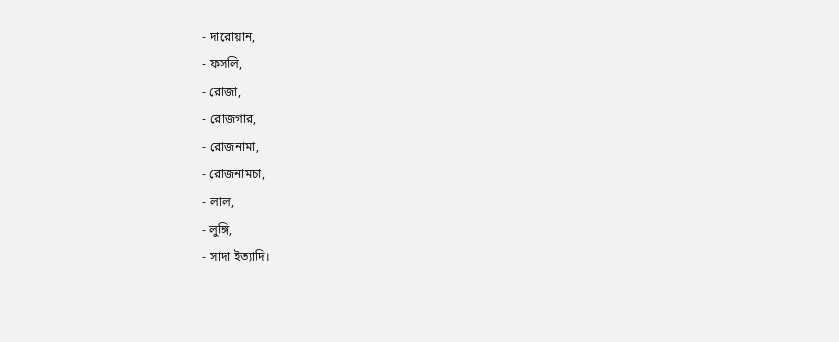- দারোয়ান,
- ফসলি,
- রোজা,
- রোজগার,
- রোজনামা,
- রোজনামচা,
- লাল,
- লুঙ্গি,
- সাদা ইত্যাদি।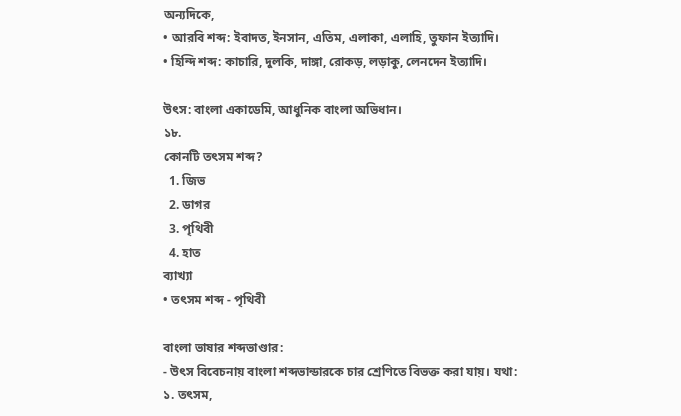অন্যদিকে,
• আরবি শব্দ: ইবাদত, ইনসান, এতিম, এলাকা, এলাহি, তুফান ইত্যাদি।
• হিন্দি শব্দ: কাচারি, দুলকি, দাঙ্গা, রোকড়, লড়াকু, লেনদেন ইত্যাদি।

উৎস: বাংলা একাডেমি, আধুনিক বাংলা অভিধান।
১৮.
কোনটি তৎসম শব্দ?
  1. জিভ
  2. ডাগর
  3. পৃথিবী
  4. হাত
ব্যাখ্যা
• তৎসম শব্দ - পৃথিবী

বাংলা ভাষার শব্দভাণ্ডার:
- উৎস বিবেচনায় বাংলা শব্দভান্ডারকে চার শ্রেণিতে বিভক্ত করা যায়। যথা:
১. তৎসম,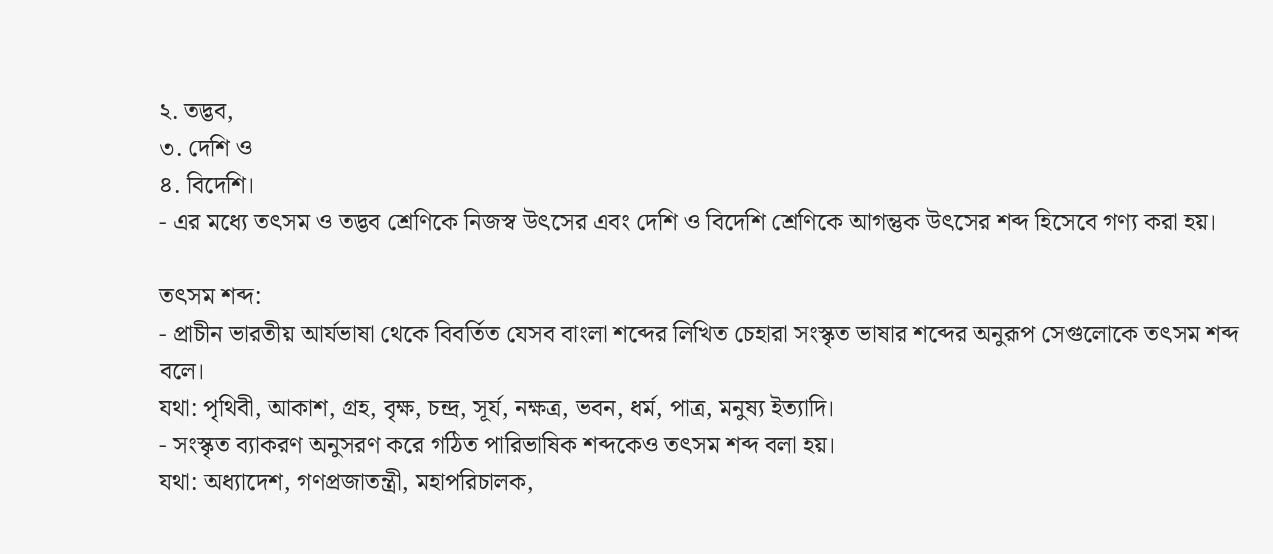২. তদ্ভব,
৩. দেশি ও
৪. বিদেশি।
- এর মধ্যে তৎসম ও তদ্ভব শ্রেণিকে নিজস্ব উৎসের এবং দেশি ও বিদেশি শ্রেণিকে আগন্তুক উৎসের শব্দ হিসেবে গণ্য করা হয়।

তৎসম শব্দ:
- প্রাচীন ভারতীয় আর্যভাষা থেকে বিবর্তিত যেসব বাংলা শব্দের লিখিত চেহারা সংস্কৃত ভাষার শব্দের অনুরূপ সেগুলোকে তৎসম শব্দ বলে।
যথা: পৃথিবী, আকাশ, গ্রহ, বৃক্ষ, চন্দ্র, সূর্য, নক্ষত্র, ভবন, ধর্ম, পাত্র, মনুষ্য ইত্যাদি।
- সংস্কৃত ব্যাকরণ অনুসরণ করে গঠিত পারিভাষিক শব্দকেও তৎসম শব্দ বলা হয়।
যথা: অধ্যাদেশ, গণপ্রজাতন্ত্রী, মহাপরিচালক,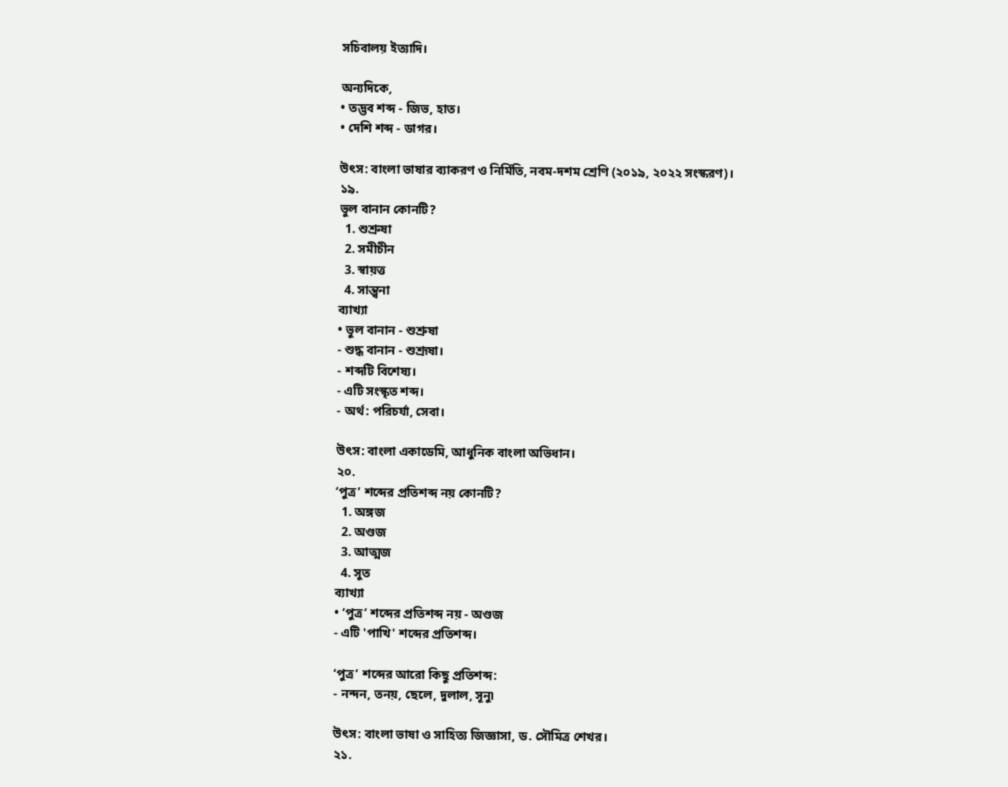সচিবালয় ইত্যাদি।

অন্যদিকে,
• তদ্ভব শব্দ - জিভ, হাত।
• দেশি শব্দ - ডাগর।

উৎস: বাংলা ভাষার ব্যাকরণ ও নির্মিতি, নবম-দশম শ্রেণি (২০১৯, ২০২২ সংস্করণ)।
১৯.
ভুল বানান কোনটি?
  1. শুশ্রুষা
  2. সমীচীন
  3. স্বায়ত্ত
  4. সান্ত্বনা
ব্যাখ্যা
• ভুল বানান - শুশ্রুষা
- শুদ্ধ বানান - শুশ্রূষা।
- শব্দটি বিশেষ্য।
- এটি সংস্কৃত শব্দ।
- অর্থ: পরিচর্যা, সেবা।

উৎস: বাংলা একাডেমি, আধুনিক বাংলা অভিধান।
২০.
‘পুত্র’ শব্দের প্রতিশব্দ নয় কোনটি?
  1. অঙ্গজ
  2. অণ্ডজ
  3. আত্মজ
  4. সুত
ব্যাখ্যা
• ‘পুত্র’ শব্দের প্রতিশব্দ নয় - অণ্ডজ
- এটি 'পাখি' শব্দের প্রতিশব্দ।

‘পুত্র’ শব্দের আরো কিছু প্রতিশব্দ:
- নন্দন, তনয়, ছেলে, দুলাল, সূনু৷

উৎস: বাংলা ভাষা ও সাহিত্য জিজ্ঞাসা, ড. সৌমিত্র শেখর।
২১.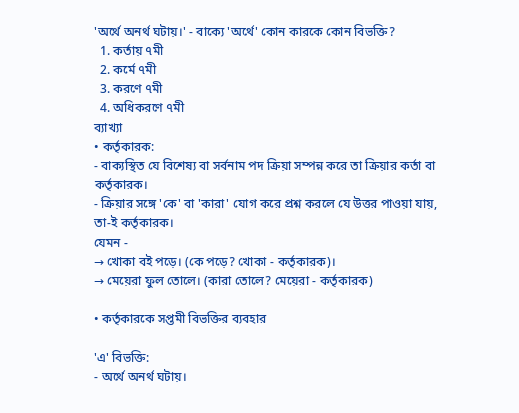'অর্থে অনর্থ ঘটায়।' - বাক্যে 'অর্থে' কোন কারকে কোন বিভক্তি?
  1. কর্তায় ৭মী
  2. কর্মে ৭মী
  3. করণে ৭মী
  4. অধিকরণে ৭মী
ব্যাখ্যা
• কর্তৃকারক:
- বাক্যস্থিত যে বিশেষ্য বা সর্বনাম পদ ক্রিয়া সম্পন্ন করে তা ক্রিয়ার কর্তা বা কর্তৃকারক।
- ক্রিয়ার সঙ্গে 'কে' বা 'কারা' যোগ করে প্রশ্ন করলে যে উত্তর পাওয়া যায়, তা-ই কর্তৃকারক।
যেমন -
→ খোকা বই পড়ে। (কে পড়ে? খোকা - কর্তৃকারক)।
→ মেয়েরা ফুল তোলে। (কারা তোলে? মেয়েরা - কর্তৃকারক)

• কর্তৃকারকে সপ্তমী বিভক্তির ব্যবহার

'এ' বিভক্তি:
- অর্থে অনর্থ ঘটায়।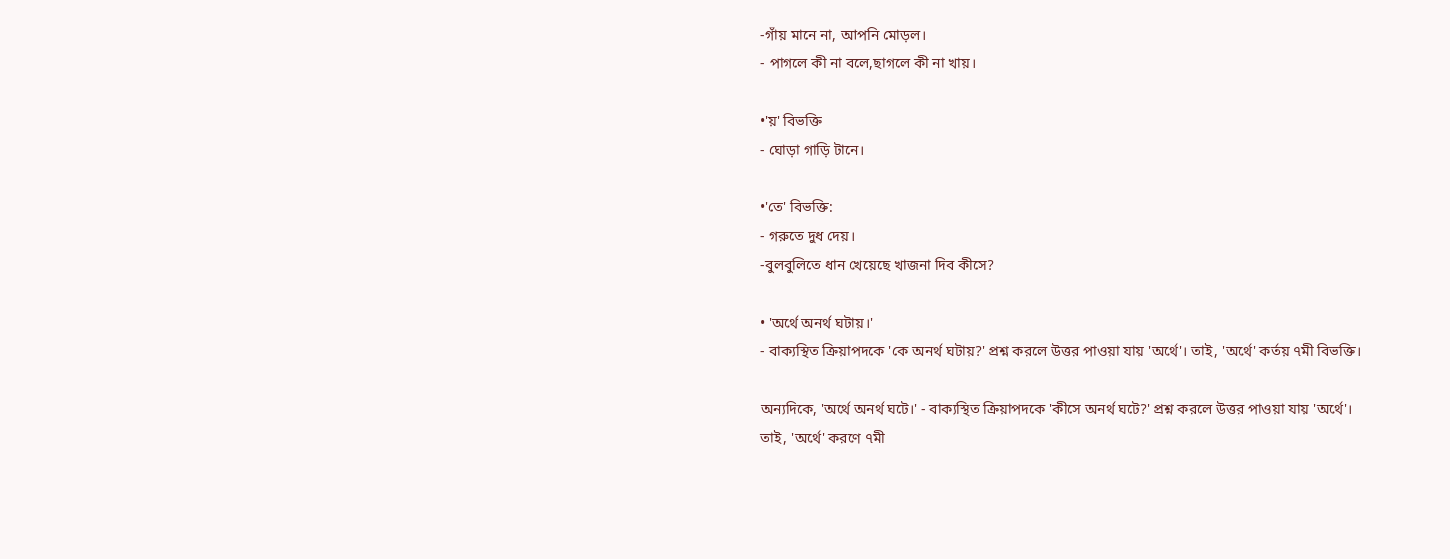-গাঁয় মানে না, আপনি মোড়ল।
- পাগলে কী না বলে,ছাগলে কী না খায়।

•'য়' বিভক্তি
- ঘোড়া গাড়ি টানে।

•'তে' বিভক্তি:
- গরুতে দুধ দেয়।
-বুলবুলিতে ধান খেয়েছে খাজনা দিব কীসে?

• 'অর্থে অনর্থ ঘটায়।'
- বাক্যস্থিত ক্রিয়াপদকে 'কে অনর্থ ঘটায়?' প্রশ্ন করলে উত্তর পাওয়া যায় 'অর্থে'। তাই, 'অর্থে' কর্তয় ৭মী বিভক্তি।

অন্যদিকে, 'অর্থে অনর্থ ঘটে।' - বাক্যস্থিত ক্রিয়াপদকে 'কীসে অনর্থ ঘটে?' প্রশ্ন করলে উত্তর পাওয়া যায় 'অর্থে'।
তাই, 'অর্থে' করণে ৭মী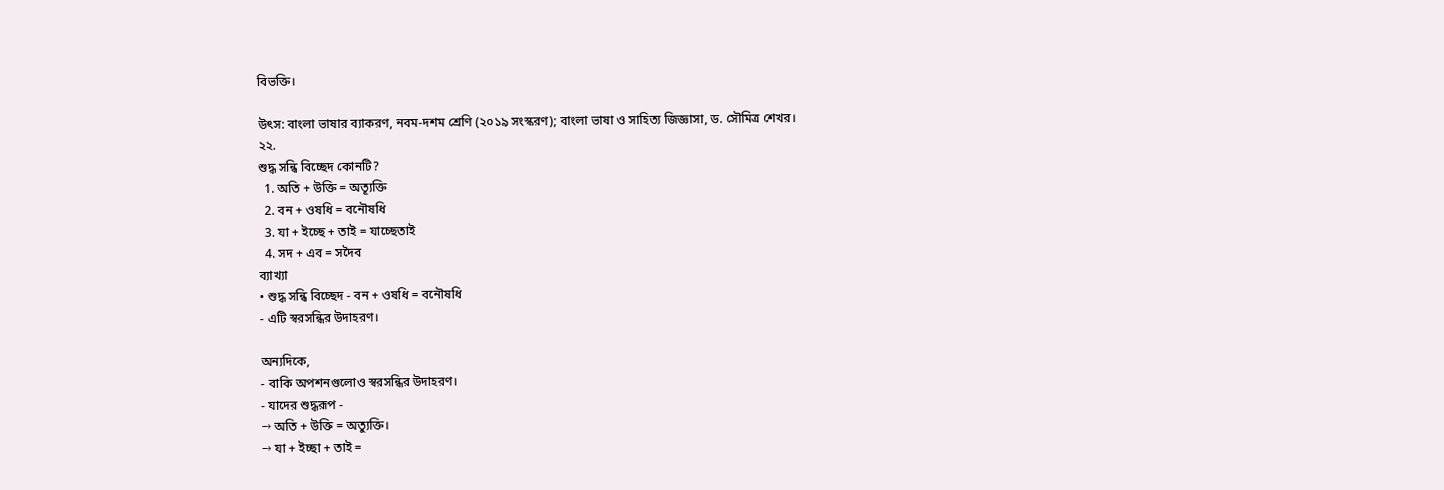বিভক্তি।

উৎস: বাংলা ভাষার ব্যাকরণ, নবম-দশম শ্রেণি (২০১৯ সংস্করণ); বাংলা ভাষা ও সাহিত্য জিজ্ঞাসা, ড. সৌমিত্র শেখর।
২২.
শুদ্ধ সন্ধি বিচ্ছেদ কোনটি?
  1. অতি + উক্তি = অত্যূক্তি
  2. বন + ওষধি = বনৌষধি
  3. যা + ইচ্ছে + তাই = যাচ্ছেতাই
  4. সদ + এব = সদৈব
ব্যাখ্যা
• শুদ্ধ সন্ধি বিচ্ছেদ - বন + ওষধি = বনৌষধি
- এটি স্বরসন্ধির উদাহরণ।

অন্যদিকে,
- বাকি অপশনগুলোও স্বরসন্ধির উদাহরণ।
- যাদের শুদ্ধরূপ -
→ অতি + উক্তি = অত্যুক্তি।
→ যা + ইচ্ছা + তাই =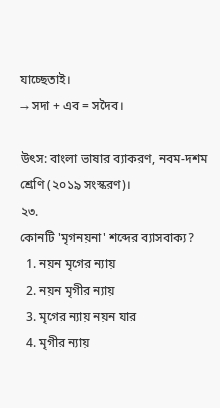যাচ্ছেতাই।
→ সদা + এব = সদৈব।

উৎস: বাংলা ভাষার ব্যাকরণ, নবম-দশম শ্রেণি (২০১৯ সংস্করণ)।
২৩.
কোনটি 'মৃগনয়না' শব্দের ব্যাসবাক্য?
  1. নয়ন মৃগের ন্যায়
  2. নয়ন মৃগীর ন্যায়
  3. মৃগের ন্যায় নয়ন যার
  4. মৃগীর ন্যায়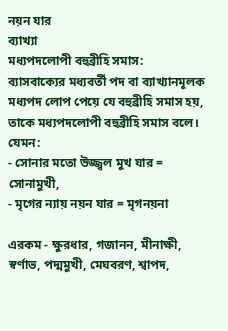নয়ন যার
ব্যাখ্যা
মধ্যপদলোপী বহুব্রীহি সমাস:
ব্যাসবাক্যের মধ্যবর্তী পদ বা ব্যাখ্যানমূলক মধ্যপদ লোপ পেয়ে যে বহুব্রীহি সমাস হয়, তাকে মধ্যপদলোপী বহুব্রীহি সমাস বলে।
যেমন:
- সোনার মতো উজ্জ্বল মুখ যার = সোনামুখী,
- মৃগের ন্যায় নয়ন যার = মৃগনয়না

এরকম - ক্ষুরধার, গজানন, মীনাক্ষী, স্বর্ণাভ, পদ্মমুখী, মেঘবরণ, শ্বাপদ,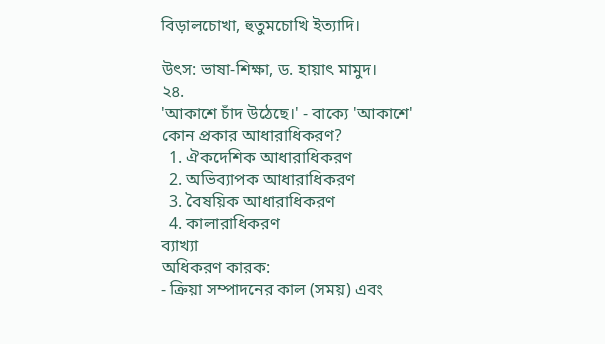বিড়ালচোখা, হুতুমচোখি ইত্যাদি।

উৎস: ভাষা-শিক্ষা, ড. হায়াৎ মামুদ।
২৪.
'আকাশে চাঁদ উঠেছে।' - বাক্যে 'আকাশে' কোন প্রকার আধারাধিকরণ?
  1. ঐকদেশিক আধারাধিকরণ
  2. অভিব্যাপক আধারাধিকরণ
  3. বৈষয়িক আধারাধিকরণ
  4. কালারাধিকরণ
ব্যাখ্যা
অধিকরণ কারক:
- ক্রিয়া সম্পাদনের কাল (সময়) এবং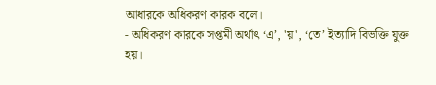আধারকে অধিকরণ কারক বলে।
- অধিকরণ কারকে সপ্তমী অর্থাৎ ‘এ’, 'য়', ‘তে’ ইত্যাদি বিভক্তি যুক্ত হয়।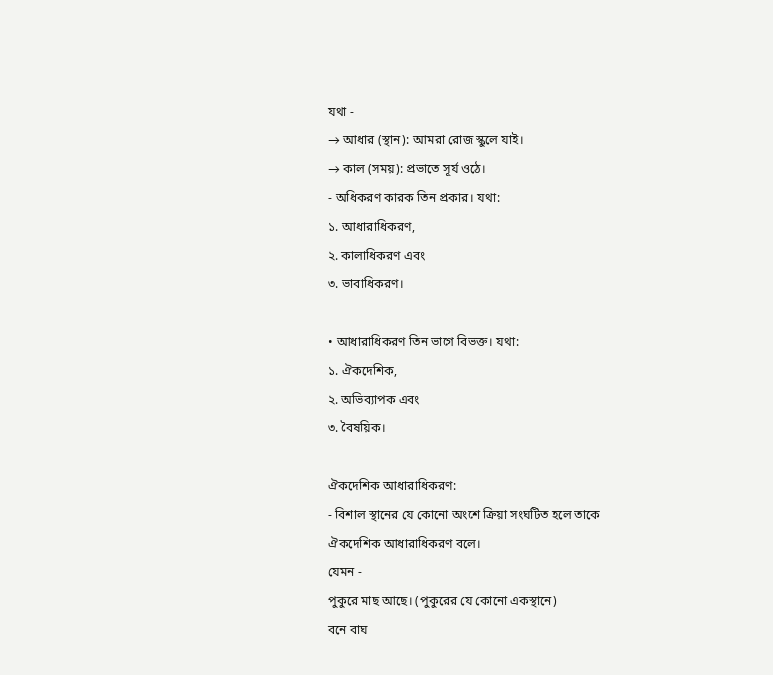যথা -
→ আধার (স্থান): আমরা রোজ স্কুলে যাই।
→ কাল (সময়): প্রভাতে সূর্য ওঠে।
- অধিকরণ কারক তিন প্রকার। যথা:
১. আধারাধিকরণ,
২. কালাধিকরণ এবং
৩. ভাবাধিকরণ।

• আধারাধিকরণ তিন ভাগে বিভক্ত। যথা:
১. ঐকদেশিক,
২. অভিব্যাপক এবং
৩. বৈষয়িক।

ঐকদেশিক আধারাধিকরণ:
- বিশাল স্থানের যে কোনো অংশে ক্রিয়া সংঘটিত হলে তাকে ঐকদেশিক আধারাধিকরণ বলে।
যেমন -
পুকুরে মাছ আছে। (পুকুরের যে কোনো একস্থানে)
বনে বাঘ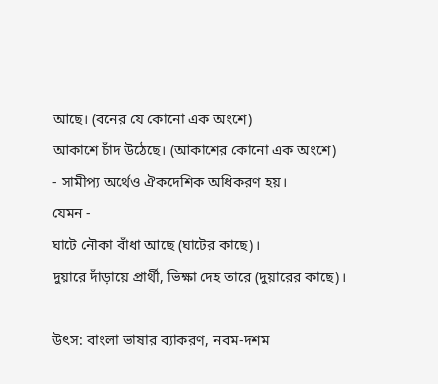আছে। (বনের যে কোনো এক অংশে)
আকাশে চাঁদ উঠেছে। (আকাশের কোনো এক অংশে)
- সামীপ্য অর্থেও ঐকদেশিক অধিকরণ হয়।
যেমন -
ঘাটে নৌকা বাঁধা আছে (ঘাটের কাছে)।
দুয়ারে দাঁড়ায়ে প্রার্থী, ভিক্ষা দেহ তারে (দুয়ারের কাছে)।

উৎস: বাংলা ভাষার ব্যাকরণ, নবম-দশম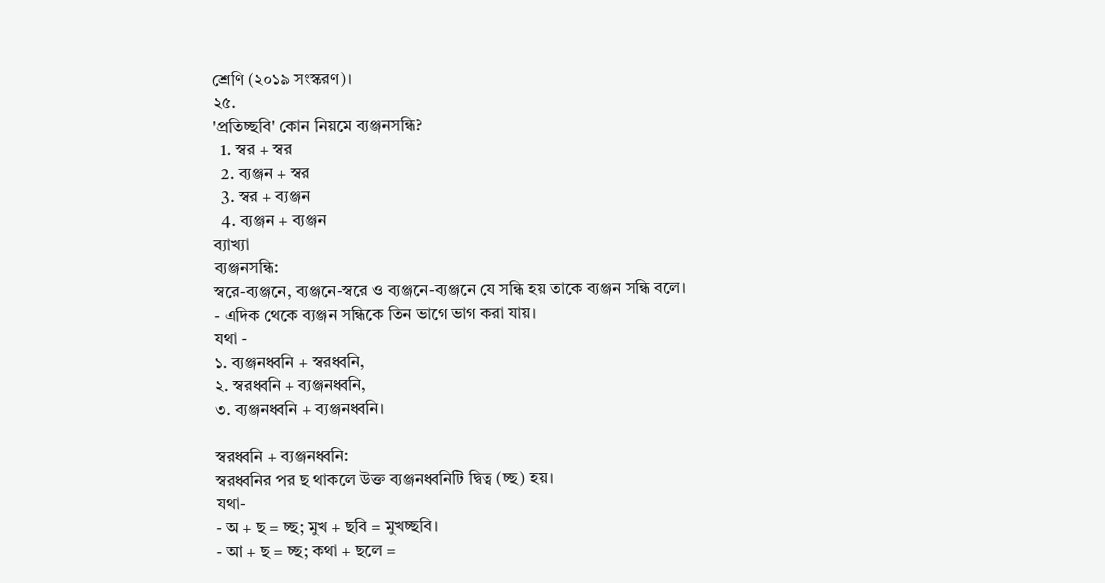শ্রেণি (২০১৯ সংস্করণ)।
২৫.
'প্রতিচ্ছবি' কোন নিয়মে ব্যঞ্জনসন্ধি?
  1. স্বর + স্বর
  2. ব্যঞ্জন + স্বর
  3. স্বর + ব্যঞ্জন
  4. ব্যঞ্জন + ব্যঞ্জন
ব্যাখ্যা
ব্যঞ্জনসন্ধি:
স্বরে-ব্যঞ্জনে, ব্যঞ্জনে-স্বরে ও ব্যঞ্জনে-ব্যঞ্জনে যে সন্ধি হয় তাকে ব্যঞ্জন সন্ধি বলে।
- এদিক থেকে ব্যঞ্জন সন্ধিকে তিন ভাগে ভাগ করা যায়।
যথা -
১. ব্যঞ্জনধ্বনি + স্বরধ্বনি,
২. স্বরধ্বনি + ব্যঞ্জনধ্বনি,
৩. ব্যঞ্জনধ্বনি + ব্যঞ্জনধ্বনি।

স্বরধ্বনি + ব্যঞ্জনধ্বনি:
স্বরধ্বনির পর ছ থাকলে উক্ত ব্যঞ্জনধ্বনিটি দ্বিত্ব (চ্ছ) হয়।
যথা-
- অ + ছ = চ্ছ; মুখ + ছবি = মুখচ্ছবি।
- আ + ছ = চ্ছ; কথা + ছলে =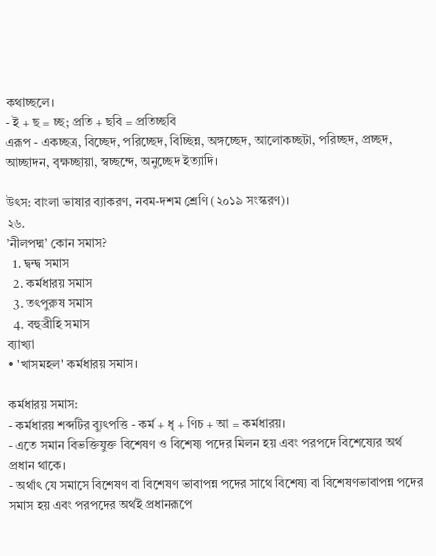কথাচ্ছলে।
- ই + ছ = চ্ছ; প্রতি + ছবি = প্রতিচ্ছবি
এরূপ - একচ্ছত্র, বিচ্ছেদ, পরিচ্ছেদ, বিচ্ছিন্ন, অঙ্গচ্ছেদ, আলোকচ্ছটা, পরিচ্ছদ, প্রচ্ছদ, আচ্ছাদন, বৃক্ষচ্ছায়া, স্বচ্ছন্দে, অনুচ্ছেদ ইত্যাদি।

উৎস: বাংলা ভাষার ব্যাকরণ, নবম-দশম শ্রেণি (২০১৯ সংস্করণ)।
২৬.
’নীলপদ্ম’ কোন সমাস?
  1. দ্বন্দ্ব সমাস
  2. কর্মধারয় সমাস
  3. তৎপুরুষ সমাস
  4. বহুব্রীহি সমাস
ব্যাখ্যা
• 'খাসমহল' কর্মধারয় সমাস।

কর্মধারয় সমাস:
- কর্মধারয় শব্দটির ব্যুৎপত্তি - কর্ম + ধৃ + ণিচ + আ = কর্মধারয়।
- এতে সমান বিভক্তিযুক্ত বিশেষণ ও বিশেষ্য পদের মিলন হয় এবং পরপদে বিশেষ্যের অর্থ প্রধান থাকে।
- অর্থাৎ যে সমাসে বিশেষণ বা বিশেষণ ভাবাপন্ন পদের সাথে বিশেষ্য বা বিশেষণভাবাপন্ন পদের সমাস হয় এবং পরপদের অর্থই প্রধানরূপে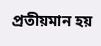প্রতীয়মান হয়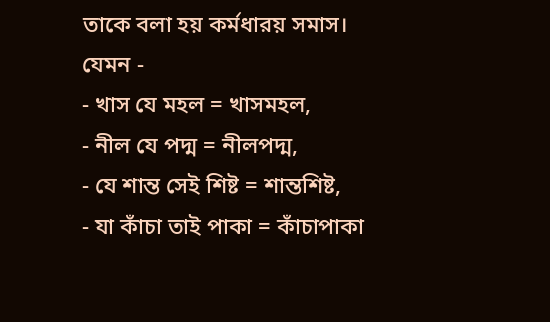তাকে বলা হয় কর্মধারয় সমাস।
যেমন -
- খাস যে মহল = খাসমহল,
- নীল যে পদ্ম = নীলপদ্ম,
- যে শান্ত সেই শিষ্ট = শান্তশিষ্ট,
- যা কাঁচা তাই পাকা = কাঁচাপাকা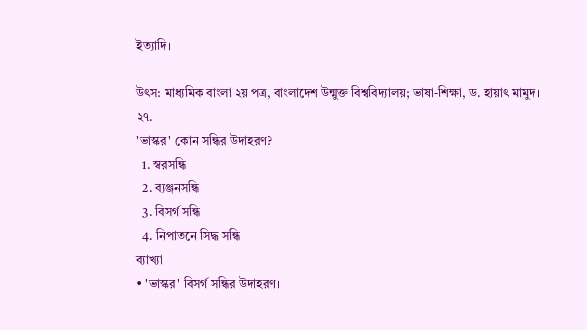ইত্যাদি।

উৎস: মাধ্যমিক বাংলা ২য় পত্র, বাংলাদেশ উন্মুক্ত বিশ্ববিদ্যালয়; ভাষা-শিক্ষা, ড. হায়াৎ মামুদ।
২৭.
'ভাস্কর' কোন সন্ধির উদাহরণ?
  1. স্বরসন্ধি
  2. ব্যঞ্জনসন্ধি
  3. বিসর্গ সন্ধি
  4. নিপাতনে সিদ্ধ সন্ধি
ব্যাখ্যা
• 'ভাস্কর' বিসর্গ সন্ধির উদাহরণ।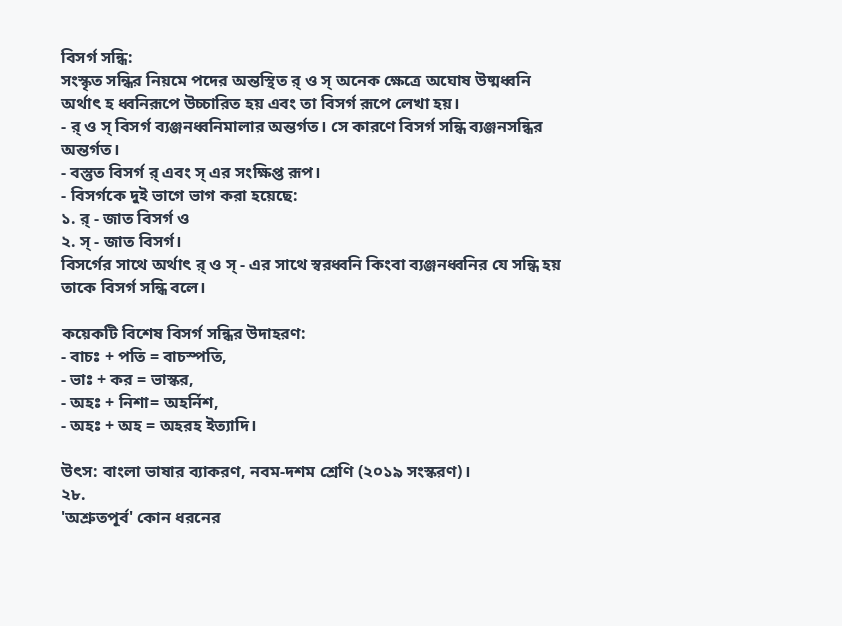বিসর্গ সন্ধি:
সংস্কৃত সন্ধির নিয়মে পদের অন্তস্থিত র্‌ ও স্‌ অনেক ক্ষেত্রে অঘোষ উষ্মধ্বনি অর্থাৎ হ ধ্বনিরূপে উচ্চারিত হয় এবং তা বিসর্গ রূপে লেখা হয়।
- র্‌ ও স্‌ বিসর্গ ব্যঞ্জনধ্বনিমালার অন্তর্গত। সে কারণে বিসর্গ সন্ধি ব্যঞ্জনসন্ধির অন্তর্গত।
- বস্তুত বিসর্গ র্‌ এবং স্‌ এর সংক্ষিপ্ত রূপ।
- বিসর্গকে দুই ভাগে ভাগ করা হয়েছে:
১. র্‌ - জাত বিসর্গ ও
২. স্‌ - জাত বিসর্গ।
বিসর্গের সাথে অর্থাৎ র্‌ ও স্‌ - এর সাথে স্বরধ্বনি কিংবা ব্যঞ্জনধ্বনির যে সন্ধি হয় তাকে বিসর্গ সন্ধি বলে।

কয়েকটি বিশেষ বিসর্গ সন্ধির উদাহরণ:
- বাচঃ + পতি = বাচস্পতি,
- ভাঃ + কর = ভাস্কর,
- অহঃ + নিশা= অহর্নিশ,
- অহঃ + অহ = অহরহ ইত্যাদি।

উৎস: বাংলা ভাষার ব্যাকরণ, নবম-দশম শ্রেণি (২০১৯ সংস্করণ)।
২৮.
'অশ্রুতপূর্ব' কোন ধরনের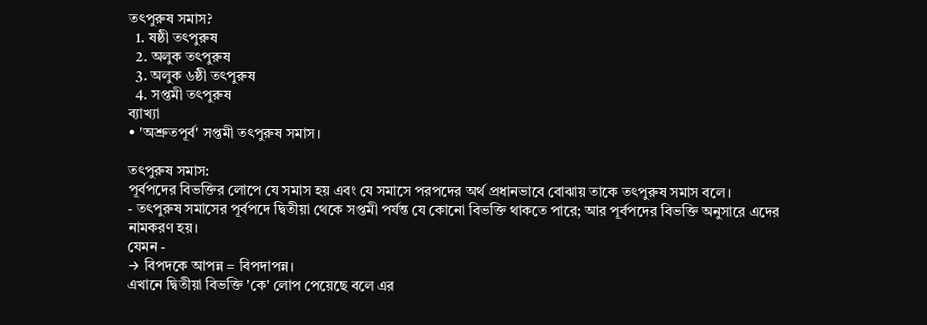তৎপুরুষ সমাস?
  1. ষষ্ঠী তৎপুরুষ
  2. অলুক তৎপুরুষ
  3. অলুক ৬ষ্ঠী তৎপুরুষ
  4. সপ্তমী তৎপুরুষ
ব্যাখ্যা
• 'অশ্রুতপূর্ব' সপ্তমী তৎপুরুষ সমাস।

তৎপুরুষ সমাস:
পূর্বপদের বিভক্তির লোপে যে সমাস হয় এবং যে সমাসে পরপদের অর্থ প্রধানভাবে বোঝায় তাকে তৎপুরুষ সমাস বলে।
- তৎপুরুষ সমাসের পূর্বপদে দ্বিতীয়া থেকে সপ্তমী পর্যন্ত যে কোনো বিভক্তি থাকতে পারে; আর পূর্বপদের বিভক্তি অনুসারে এদের নামকরণ হয়।
যেমন -
→ বিপদকে আপন্ন = বিপদাপন্ন।
এখানে দ্বিতীয়া বিভক্তি 'কে' লোপ পেয়েছে বলে এর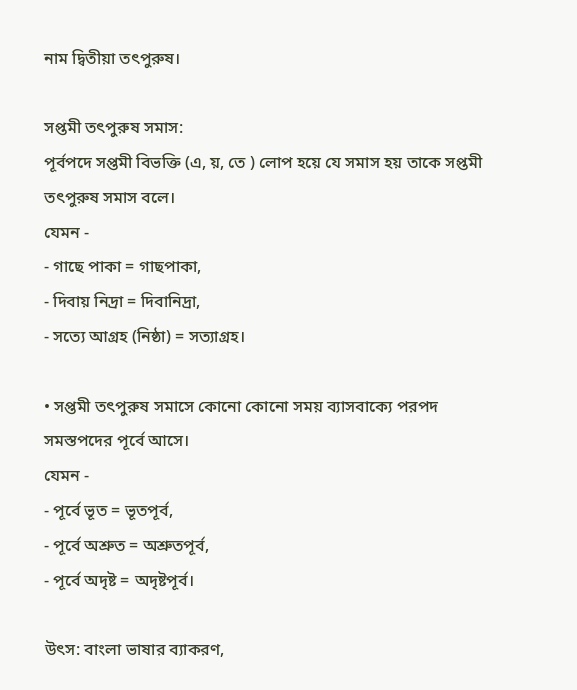নাম দ্বিতীয়া তৎপুরুষ।

সপ্তমী তৎপুরুষ সমাস:
পূর্বপদে সপ্তমী বিভক্তি (এ, য়, তে ) লোপ হয়ে যে সমাস হয় তাকে সপ্তমী তৎপুরুষ সমাস বলে।
যেমন -
- গাছে পাকা = গাছপাকা,
- দিবায় নিদ্রা = দিবানিদ্রা,
- সত্যে আগ্রহ (নিষ্ঠা) = সত্যাগ্রহ।

• সপ্তমী তৎপুরুষ সমাসে কোনো কোনো সময় ব্যাসবাক্যে পরপদ সমস্তপদের পূর্বে আসে।
যেমন -
- পূর্বে ভূত = ভূতপূর্ব,
- পূর্বে অশ্ৰুত = অশ্রুতপূর্ব,
- পূর্বে অদৃষ্ট = অদৃষ্টপূর্ব।

উৎস: বাংলা ভাষার ব্যাকরণ,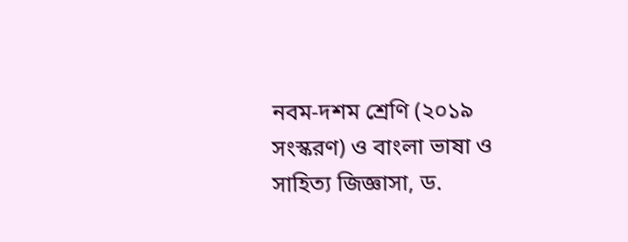নবম-দশম শ্রেণি (২০১৯ সংস্করণ) ও বাংলা ভাষা ও সাহিত্য জিজ্ঞাসা, ড.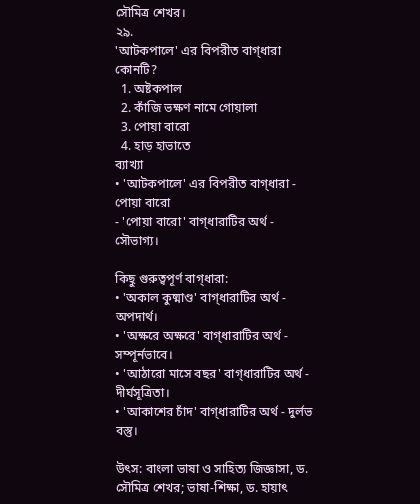সৌমিত্র শেখর।
২৯.
'আটকপালে' এর বিপরীত বাগ্‌ধারা কোনটি?
  1. অষ্টকপাল
  2. কাঁজি ভক্ষণ নামে গোয়ালা
  3. পোয়া বারো
  4. হাড় হাভাতে
ব্যাখ্যা
• 'আটকপালে' এর বিপরীত বাগ্‌ধারা - পোয়া বারো
- 'পোয়া বারো' বাগ্‌ধারাটির অর্থ - সৌভাগ্য।

কিছু গুরুত্বপূর্ণ বাগ্‌ধারা:
• 'অকাল কুষ্মাণ্ড' বাগ্‌ধারাটির অর্থ - অপদার্থ।
• 'অক্ষরে অক্ষরে' বাগ্‌ধারাটির অর্থ - সম্পূর্নভাবে।
• 'আঠারো মাসে বছর' বাগ্‌ধারাটির অর্থ - দীর্ঘসূত্রিতা।
• 'আকাশের চাঁদ' বাগ্‌ধারাটির অর্থ - দুর্লভ বস্তু।

উৎস: বাংলা ভাষা ও সাহিত্য জিজ্ঞাসা, ড. সৌমিত্র শেখর; ভাষা-শিক্ষা, ড. হায়াৎ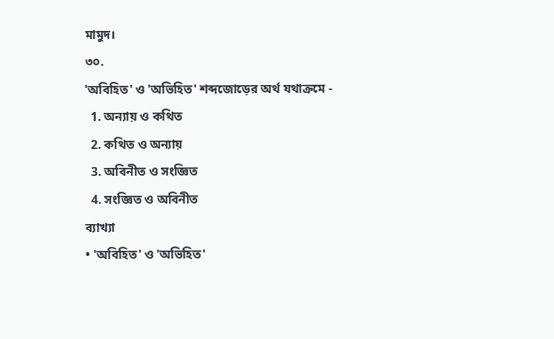মামুদ।
৩০.
'অবিহিত' ও 'অভিহিত' শব্দজোড়ের অর্থ যথাক্রমে -
  1. অন্যায় ও কথিত
  2. কথিত ও অন্যায়
  3. অবিনীত ও সংজ্ঞিত
  4. সংজ্ঞিত ও অবিনীত
ব্যাখ্যা
• 'অবিহিত' ও 'অভিহিত'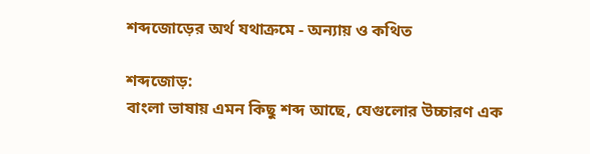শব্দজোড়ের অর্থ যথাক্রমে - অন্যায় ও কথিত

শব্দজোড়:
বাংলা ভাষায় এমন কিছু শব্দ আছে, যেগুলোর উচ্চারণ এক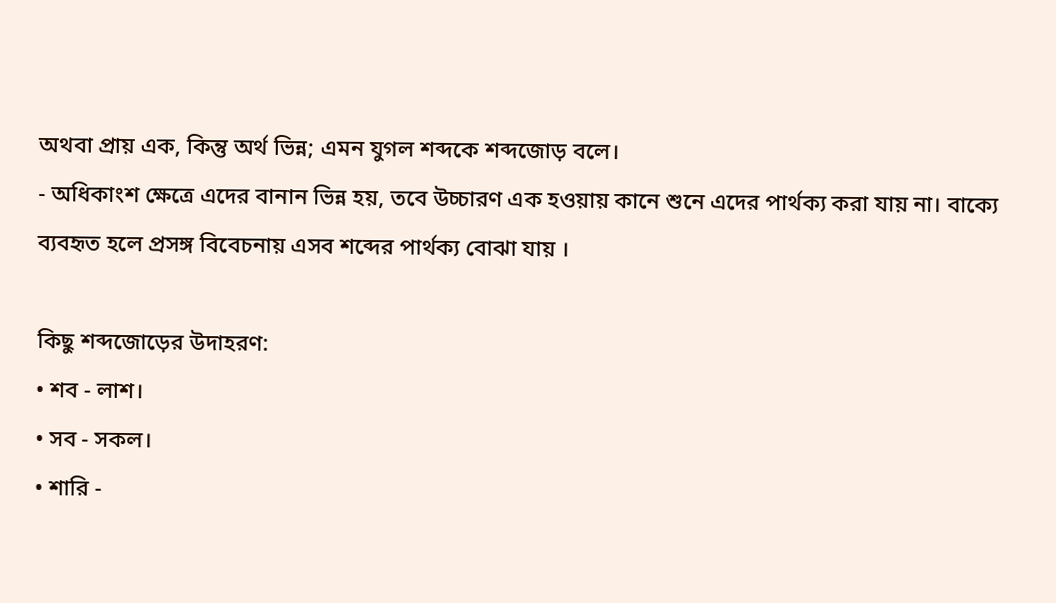অথবা প্রায় এক, কিন্তু অর্থ ভিন্ন; এমন যুগল শব্দকে শব্দজোড় বলে।
- অধিকাংশ ক্ষেত্রে এদের বানান ভিন্ন হয়, তবে উচ্চারণ এক হওয়ায় কানে শুনে এদের পার্থক্য করা যায় না। বাক্যে ব্যবহৃত হলে প্রসঙ্গ বিবেচনায় এসব শব্দের পার্থক্য বোঝা যায় ।

কিছু শব্দজোড়ের উদাহরণ:
• শব - লাশ।
• সব - সকল।
• শারি -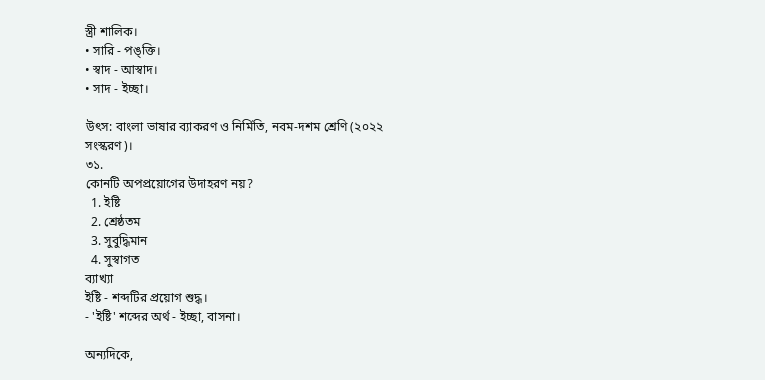স্ত্রী শালিক।
• সারি - পঙ্‌ক্তি।
• স্বাদ - আস্বাদ।
• সাদ - ইচ্ছা।

উৎস: বাংলা ভাষার ব্যাকরণ ও নির্মিতি, নবম-দশম শ্রেণি (২০২২ সংস্করণ)।
৩১.
কোনটি অপপ্রয়োগের উদাহরণ নয়?
  1. ইষ্টি
  2. শ্রেষ্ঠতম
  3. সুবুদ্ধিমান
  4. সুস্বাগত
ব্যাখ্যা
ইষ্টি - শব্দটির প্রয়োগ শুদ্ধ।
- 'ইষ্টি' শব্দের অর্থ - ইচ্ছা, বাসনা।

অন্যদিকে,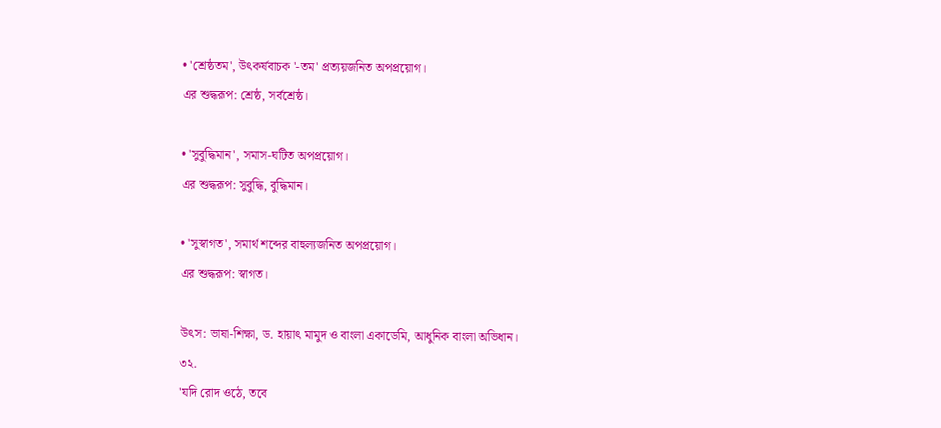• 'শ্রেষ্ঠতম', উৎকর্ষবাচক '-তম' প্রত্যয়জনিত অপপ্রয়োগ।
এর শুদ্ধরূপ: শ্রেষ্ঠ, সর্বশ্রেষ্ঠ।

• 'সুবুদ্ধিমান', সমাস-ঘটিত অপপ্রয়োগ।
এর শুদ্ধরূপ: সুবুদ্ধি, বুদ্ধিমান।

• 'সুস্বাগত', সমার্থ শব্দের বাহুল্যজনিত অপপ্রয়োগ।
এর শুদ্ধরূপ: স্বাগত।

উৎস: ভাষা-শিক্ষা, ড. হায়াৎ মামুদ ও বাংলা একাডেমি, আধুনিক বাংলা অভিধান।
৩২.
'যদি রোদ ওঠে, তবে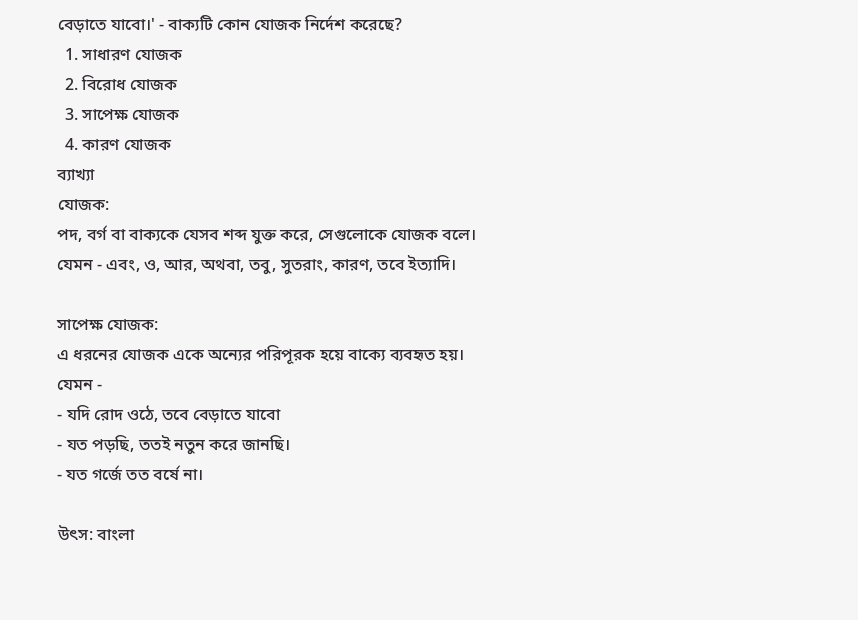বেড়াতে যাবো।' - বাক্যটি কোন যোজক নির্দেশ করেছে?
  1. সাধারণ যোজক
  2. বিরোধ যোজক
  3. সাপেক্ষ যোজক
  4. কারণ যোজক
ব্যাখ্যা
যোজক:
পদ, বর্গ বা বাক্যকে যেসব শব্দ যুক্ত করে, সেগুলোকে যোজক বলে।
যেমন - এবং, ও, আর, অথবা, তবু, সুতরাং, কারণ, তবে ইত্যাদি।

সাপেক্ষ যোজক:
এ ধরনের যোজক একে অন্যের পরিপূরক হয়ে বাক্যে ব্যবহৃত হয়।
যেমন -
- যদি রোদ ওঠে, তবে বেড়াতে যাবো
- যত পড়ছি, ততই নতুন করে জানছি।
- যত গর্জে তত বর্ষে না।

উৎস: বাংলা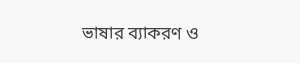ভাষার ব্যাকরণ ও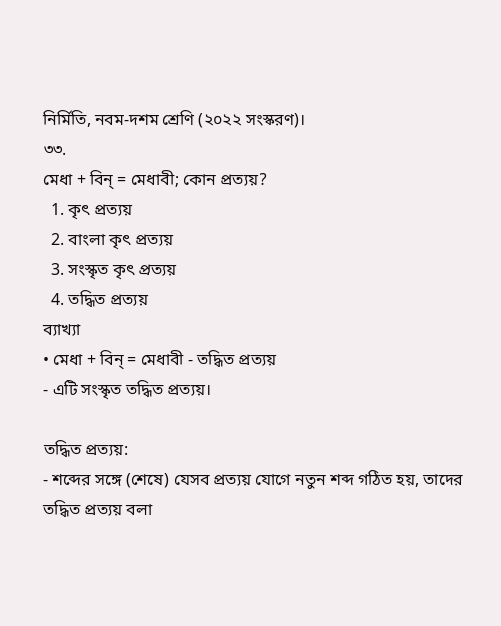নির্মিতি, নবম-দশম শ্রেণি (২০২২ সংস্করণ)।
৩৩.
মেধা + বিন্‌ = মেধাবী; কোন প্রত্যয়?
  1. কৃৎ প্রত্যয়
  2. বাংলা কৃৎ প্রত্যয়
  3. সংস্কৃত কৃৎ প্রত্যয়
  4. তদ্ধিত প্রত্যয়
ব্যাখ্যা
• মেধা + বিন্‌ = মেধাবী - তদ্ধিত প্রত্যয়
- এটি সংস্কৃত তদ্ধিত প্রত্যয়।

তদ্ধিত প্রত্যয়:
- শব্দের সঙ্গে (শেষে) যেসব প্রত্যয় যোগে নতুন শব্দ গঠিত হয়, তাদের তদ্ধিত প্রত্যয় বলা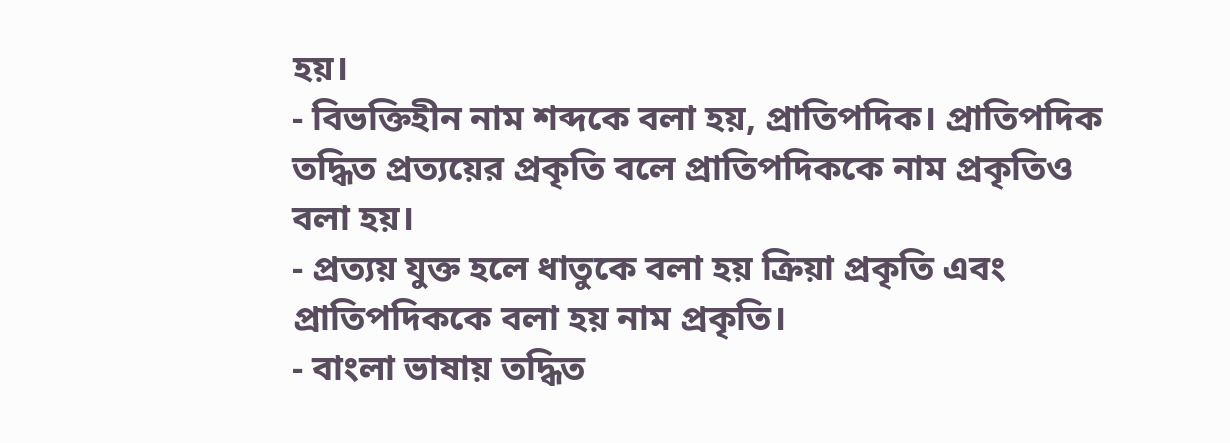হয়।
- বিভক্তিহীন নাম শব্দকে বলা হয়, প্রাতিপদিক। প্রাতিপদিক তদ্ধিত প্রত্যয়ের প্রকৃতি বলে প্রাতিপদিককে নাম প্রকৃতিও বলা হয়।
- প্রত্যয় যুক্ত হলে ধাতুকে বলা হয় ক্রিয়া প্রকৃতি এবং প্রাতিপদিককে বলা হয় নাম প্রকৃতি।
- বাংলা ভাষায় তদ্ধিত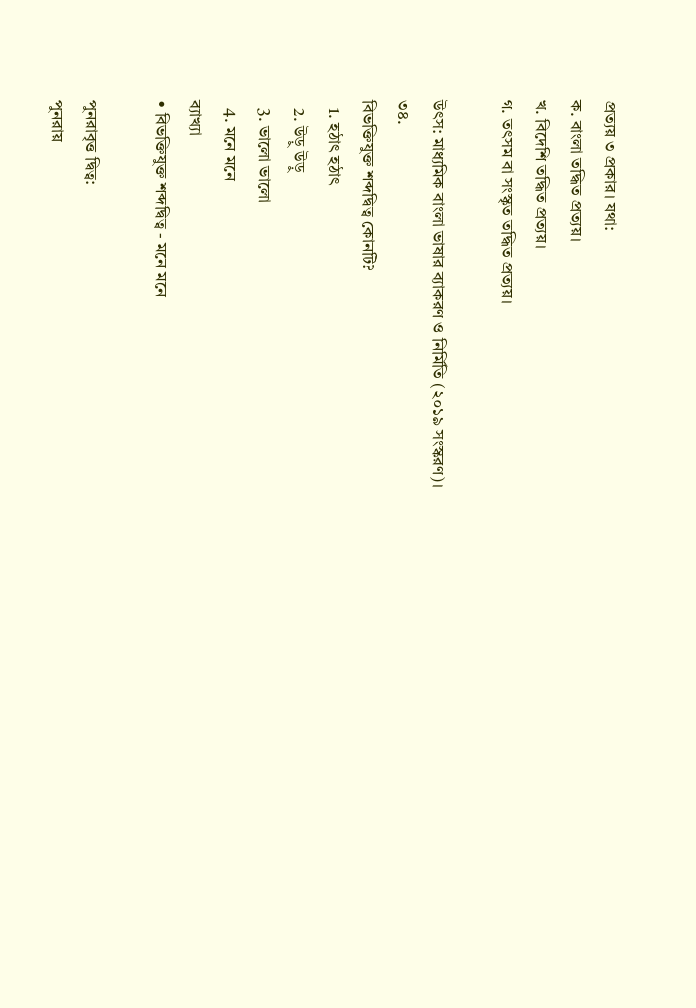প্রত্যয় ৩ প্রকার। যথা:
ক. বাংলা তদ্ধিত প্রত্যয়।
খ. বিদেশি তদ্ধিত প্রত্যয়।
গ. তৎসম বা সংস্কৃত তদ্ধিত প্রত্যয়।

উৎস: মাধ্যমিক বাংলা ভাষার ব্যাকরণ ও নির্মিতি (২০১৯ সংস্করণ)।
৩৪.
বিভক্তিযুক্ত শব্দদ্বিত্ব কোনটি?
  1. হঠাৎ হঠাৎ
  2. উড়ু উড়ু
  3. ভালো ভালো
  4. মনে মনে
ব্যাখ্যা
• বিভক্তিযুক্ত শব্দদ্বিত্ব - মনে মনে

পুনরাবৃত্ত দ্বিত্ব:
পুনরায়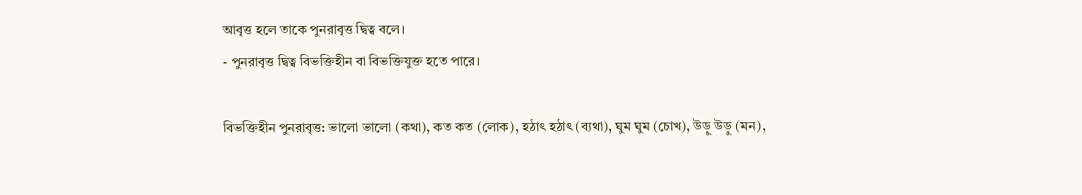আবৃত্ত হলে তাকে পুনরাবৃত্ত দ্বিত্ব বলে।
- পুনরাবৃত্ত দ্বিত্ব বিভক্তিহীন বা বিভক্তিযুক্ত হতে পারে।

বিভক্তিহীন পুনরাবৃত্ত: ভালো ভালো (কথা), কত কত (লোক), হঠাৎ হঠাৎ (ব্যথা), ঘুম ঘুম (চোখ), উড়ু উড়ু (মন),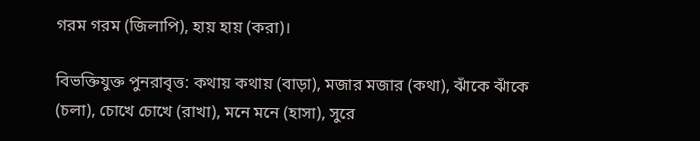গরম গরম (জিলাপি), হায় হায় (করা)।

বিভক্তিযুক্ত পুনরাবৃত্ত: কথায় কথায় (বাড়া), মজার মজার (কথা), ঝাঁকে ঝাঁকে (চলা), চোখে চোখে (রাখা), মনে মনে (হাসা), সুরে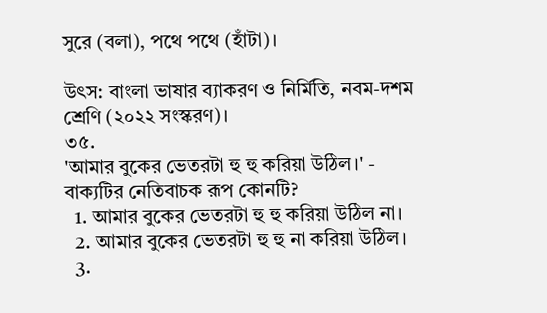সুরে (বলা), পথে পথে (হাঁটা)।

উৎস: বাংলা ভাষার ব্যাকরণ ও নির্মিতি, নবম-দশম শ্রেণি (২০২২ সংস্করণ)।
৩৫.
'আমার বুকের ভেতরটা হু হু করিয়া উঠিল।' - বাক্যটির নেতিবাচক রূপ কোনটি?
  1. আমার বুকের ভেতরটা হু হু করিয়া উঠিল না।
  2. আমার বুকের ভেতরটা হু হু না করিয়া উঠিল।
  3.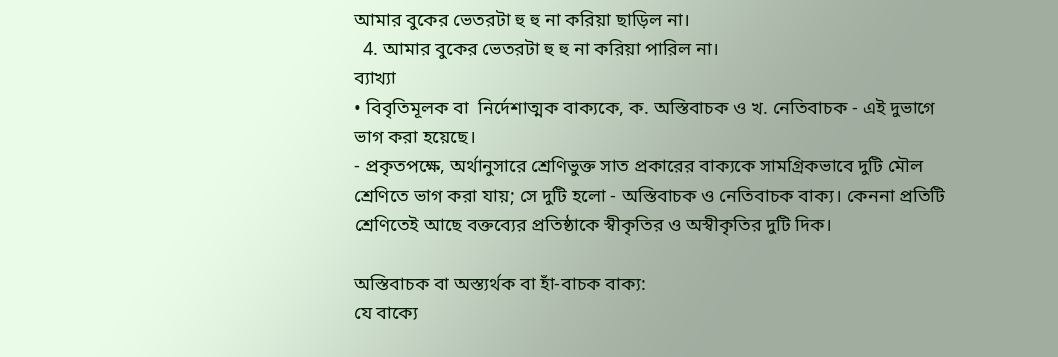আমার বুকের ভেতরটা হু হু না করিয়া ছাড়িল না।
  4. আমার বুকের ভেতরটা হু হু না করিয়া পারিল না।
ব্যাখ্যা
• বিবৃতিমূলক বা  নির্দেশাত্মক বাক্যকে, ক. অস্তিবাচক ও খ. নেতিবাচক - এই দুভাগে ভাগ করা হয়েছে।
- প্রকৃতপক্ষে, অর্থানুসারে শ্রেণিভুক্ত সাত প্রকারের বাক্যকে সামগ্রিকভাবে দুটি মৌল শ্রেণিতে ভাগ করা যায়; সে দুটি হলো - অস্তিবাচক ও নেতিবাচক বাক্য। কেননা প্রতিটি শ্রেণিতেই আছে বক্তব্যের প্রতিষ্ঠাকে স্বীকৃতির ও অস্বীকৃতির দুটি দিক।

অস্তিবাচক বা অস্ত্যর্থক বা হাঁ-বাচক বাক্য:
যে বাক্যে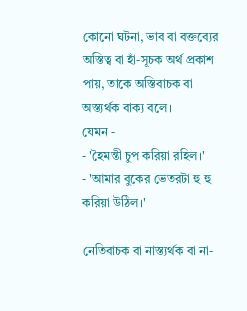কোনো ঘটনা, ভাব বা বক্তব্যের অস্তিত্ব বা হাঁ-সূচক অর্থ প্রকাশ পায়, তাকে অস্তিবাচক বা অস্ত্যর্থক বাক্য বলে।
যেমন -
- 'হৈমন্তী চুপ করিয়া রহিল।'
- 'আমার বুকের ভেতরটা হু হু করিয়া উঠিল।'

নেতিবাচক বা নাস্ত্যর্থক বা না-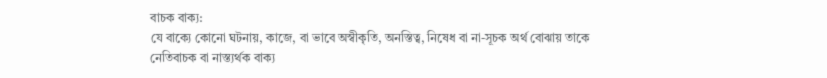বাচক বাক্য:
যে বাক্যে কোনো ঘটনায়, কাজে, বা ভাবে অস্বীকৃতি, অনস্তিত্ব, নিষেধ বা না-সূচক অর্থ বোঝায় তাকে নেতিবাচক বা নাস্ত্যর্থক বাক্য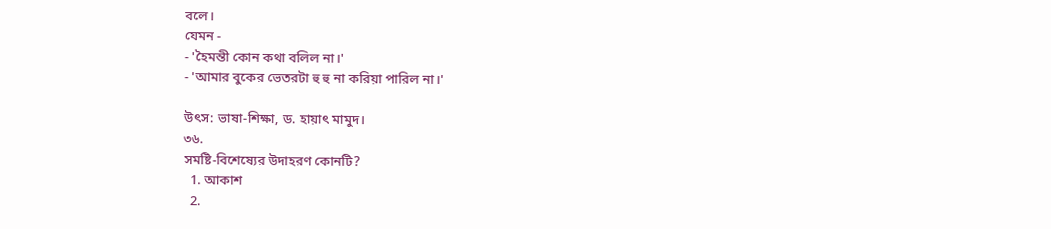বলে।
যেমন -
- 'হৈমন্তী কোন কথা বলিল না।'
- 'আমার বুকের ভেতরটা হু হু না করিয়া পারিল না।'

উৎস: ভাষা-শিক্ষা, ড. হায়াৎ মামুদ।
৩৬.
সমষ্টি-বিশেষ্যের উদাহরণ কোনটি?
  1. আকাশ
  2.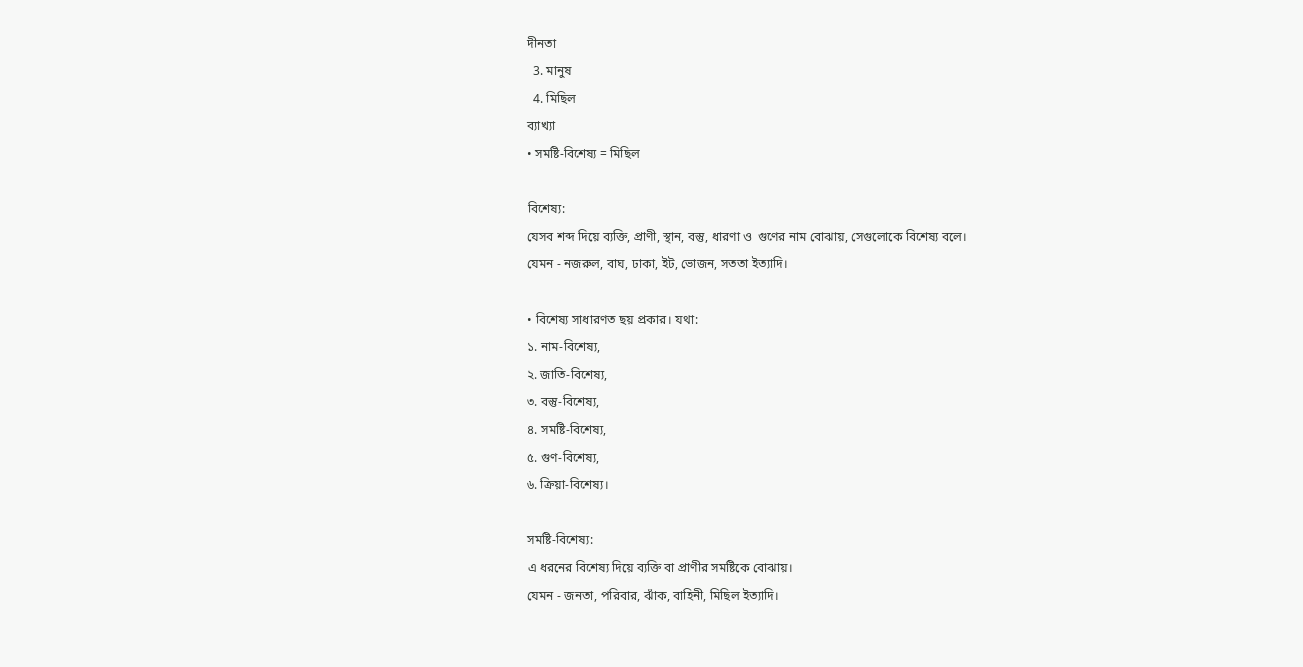দীনতা
  3. মানুষ
  4. মিছিল
ব্যাখ্যা
• সমষ্টি-বিশেষ্য = মিছিল

বিশেষ্য:
যেসব শব্দ দিয়ে ব্যক্তি, প্রাণী, স্থান, বস্তু, ধারণা ও  গুণের নাম বোঝায়, সেগুলোকে বিশেষ্য বলে।
যেমন - নজরুল, বাঘ, ঢাকা, ইট, ভোজন, সততা ইত্যাদি।

• বিশেষ্য সাধারণত ছয় প্রকার। যথা:
১. নাম-বিশেষ্য,
২. জাতি-বিশেষ্য,
৩. বস্তু-বিশেষ্য,
৪. সমষ্টি-বিশেষ্য,
৫. গুণ-বিশেষ্য,
৬. ক্রিয়া-বিশেষ্য।

সমষ্টি-বিশেষ্য:
এ ধরনের বিশেষ্য দিয়ে ব্যক্তি বা প্রাণীর সমষ্টিকে বোঝায়।
যেমন - জনতা, পরিবার, ঝাঁক, বাহিনী, মিছিল ইত্যাদি।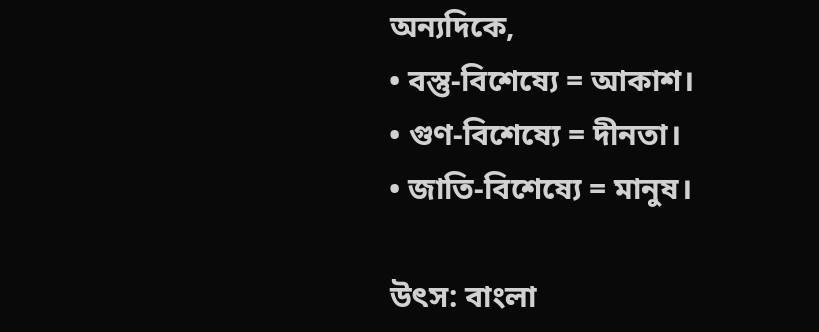অন্যদিকে,
• বস্তু-বিশেষ্যে = আকাশ।
• গুণ-বিশেষ্যে = দীনতা।
• জাতি-বিশেষ্যে = মানুষ।

উৎস: বাংলা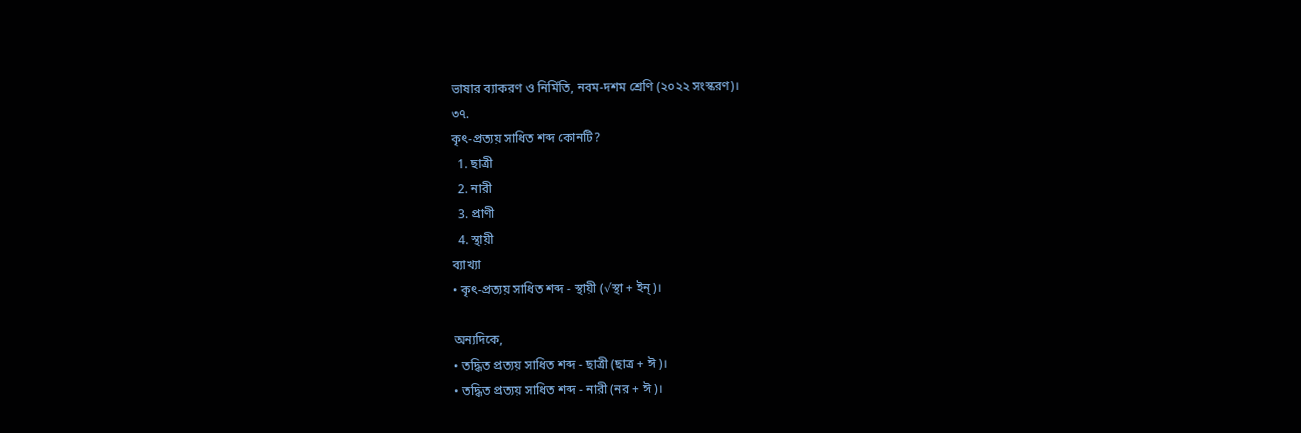ভাষার ব্যাকরণ ও নির্মিতি, নবম-দশম শ্রেণি (২০২২ সংস্করণ)।
৩৭.
কৃৎ-প্রত্যয় সাধিত শব্দ কোনটি?
  1. ছাত্রী
  2. নারী
  3. প্রাণী
  4. স্থায়ী
ব্যাখ্যা
• কৃৎ-প্রত্যয় সাধিত শব্দ - স্থায়ী (√স্থা + ইন্‌)।

অন্যদিকে,
• তদ্ধিত প্রত্যয় সাধিত শব্দ - ছাত্রী (ছাত্র + ঈ)।
• তদ্ধিত প্রত্যয় সাধিত শব্দ - নারী (নর + ঈ)।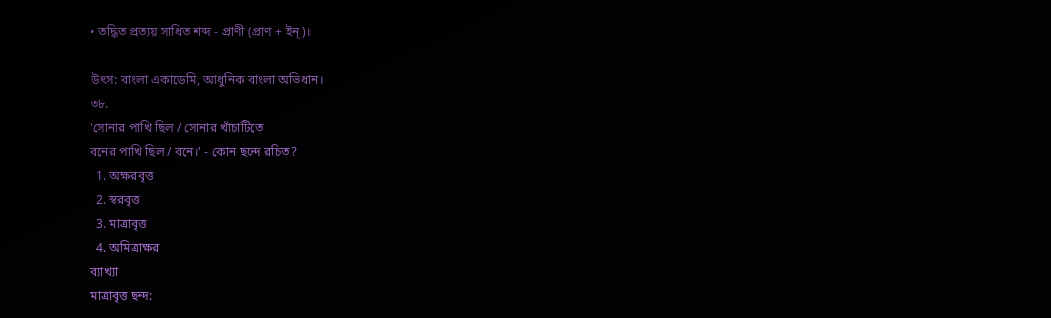• তদ্ধিত প্রত্যয় সাধিত শব্দ - প্রাণী (প্রাণ + ইন্‌)।

উৎস: বাংলা একাডেমি, আধুনিক বাংলা অভিধান।
৩৮.
'সোনার পাখি ছিল / সোনার খাঁচাটিতে
বনের পাখি ছিল / বনে।' - কোন ছন্দে রচিত?
  1. অক্ষরবৃত্ত
  2. স্বরবৃত্ত
  3. মাত্রাবৃত্ত
  4. অমিত্রাক্ষর
ব্যাখ্যা
মাত্রাবৃত্ত ছন্দ: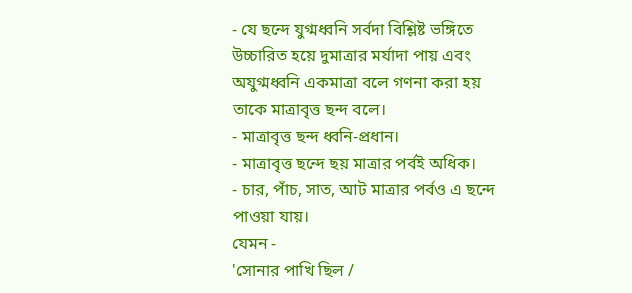- যে ছন্দে যুগ্মধ্বনি সর্বদা বিশ্লিষ্ট ভঙ্গিতে উচ্চারিত হয়ে দুমাত্রার মর্যাদা পায় এবং অযুগ্মধ্বনি একমাত্রা বলে গণনা করা হয় তাকে মাত্রাবৃত্ত ছন্দ বলে।
- মাত্রাবৃত্ত ছন্দ ধ্বনি-প্রধান।
- মাত্রাবৃত্ত ছন্দে ছয় মাত্রার পর্বই অধিক।
- চার, পাঁচ, সাত, আট মাত্রার পর্বও এ ছন্দে পাওয়া যায়।
যেমন -
'সোনার পাখি ছিল /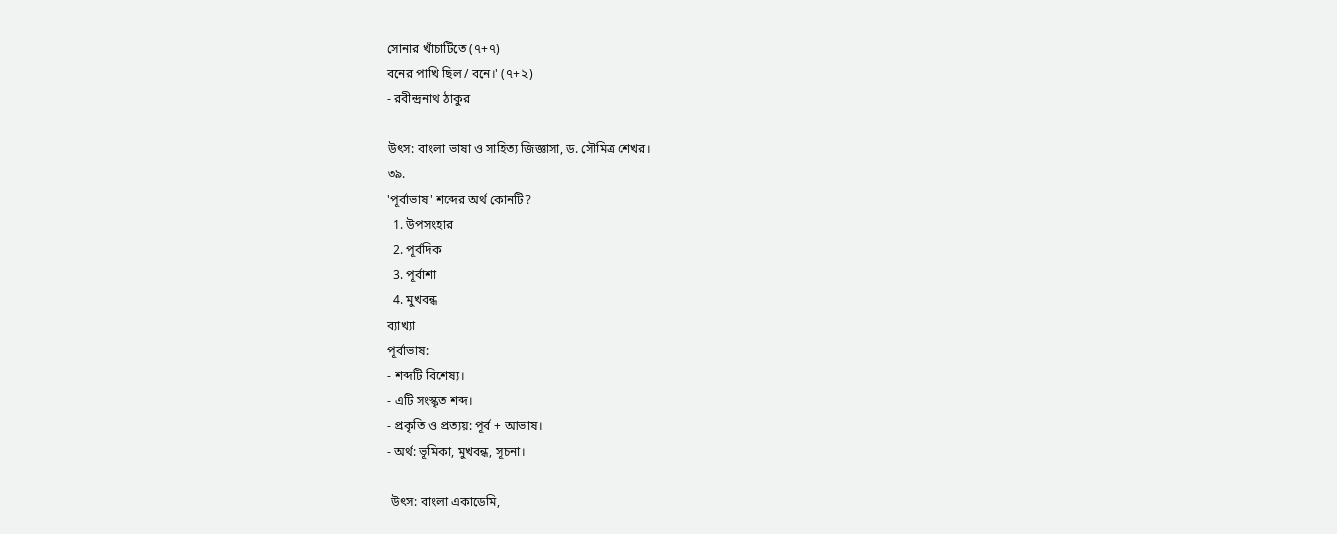সোনার খাঁচাটিতে (৭+৭)
বনের পাখি ছিল / বনে।' (৭+২)
- রবীন্দ্রনাথ ঠাকুর

উৎস: বাংলা ভাষা ও সাহিত্য জিজ্ঞাসা, ড. সৌমিত্র শেখর।
৩৯.
'পূর্বাভাষ' শব্দের অর্থ কোনটি?
  1. উপসংহার
  2. পূর্বদিক
  3. পূর্বাশা
  4. মুখবন্ধ
ব্যাখ্যা
পূর্বাভাষ:
- শব্দটি বিশেষ্য।
- এটি সংস্কৃত শব্দ।
- প্রকৃতি ও প্রত্যয়: পূর্ব + আভাষ।
- অর্থ: ভূমিকা, মুখবন্ধ, সূচনা।

 উৎস: বাংলা একাডেমি,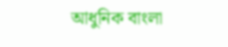আধুনিক বাংলা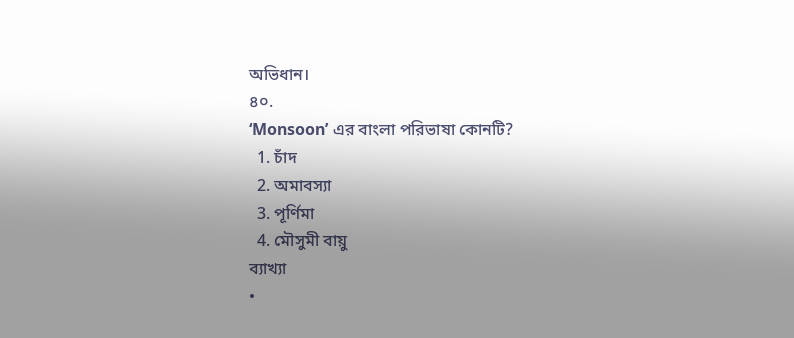অভিধান।
৪০.
‘Monsoon’ এর বাংলা পরিভাষা কোনটি?
  1. চাঁদ
  2. অমাবস্যা
  3. পূর্ণিমা
  4. মৌসুমী বায়ু
ব্যাখ্যা
•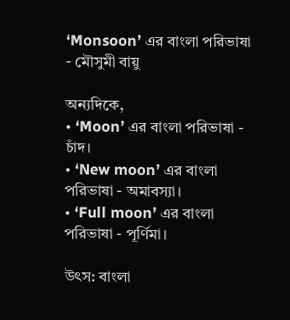‘Monsoon’ এর বাংলা পরিভাষা - মৌসুমী বায়ু

অন্যদিকে,
• ‘Moon’ এর বাংলা পরিভাষা - চাঁদ।
• ‘New moon’ এর বাংলা পরিভাষা - অমাবস্যা।
• ‘Full moon’ এর বাংলা পরিভাষা - পূর্ণিমা।

উৎস: বাংলা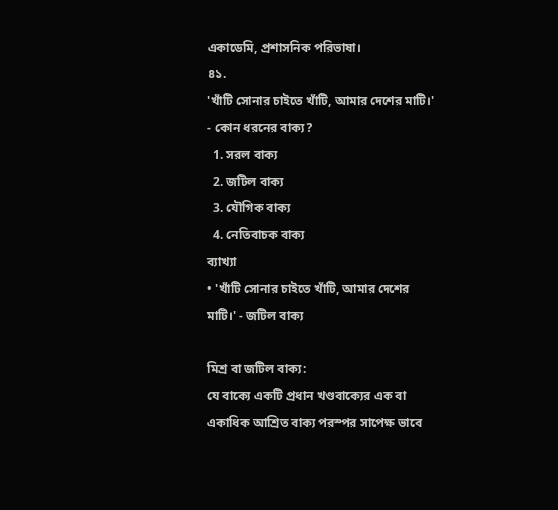একাডেমি, প্রশাসনিক পরিভাষা।
৪১.
'খাঁটি সোনার চাইতে খাঁটি, আমার দেশের মাটি।' - কোন ধরনের বাক্য?
  1. সরল বাক্য
  2. জটিল বাক্য
  3. যৌগিক বাক্য
  4. নেতিবাচক বাক্য
ব্যাখ্যা
• 'খাঁটি সোনার চাইতে খাঁটি, আমার দেশের মাটি।' - জটিল বাক্য

মিশ্র বা জটিল বাক্য:
যে বাক্যে একটি প্রধান খণ্ডবাক্যের এক বা একাধিক আশ্রিত বাক্য পরস্পর সাপেক্ষ ভাবে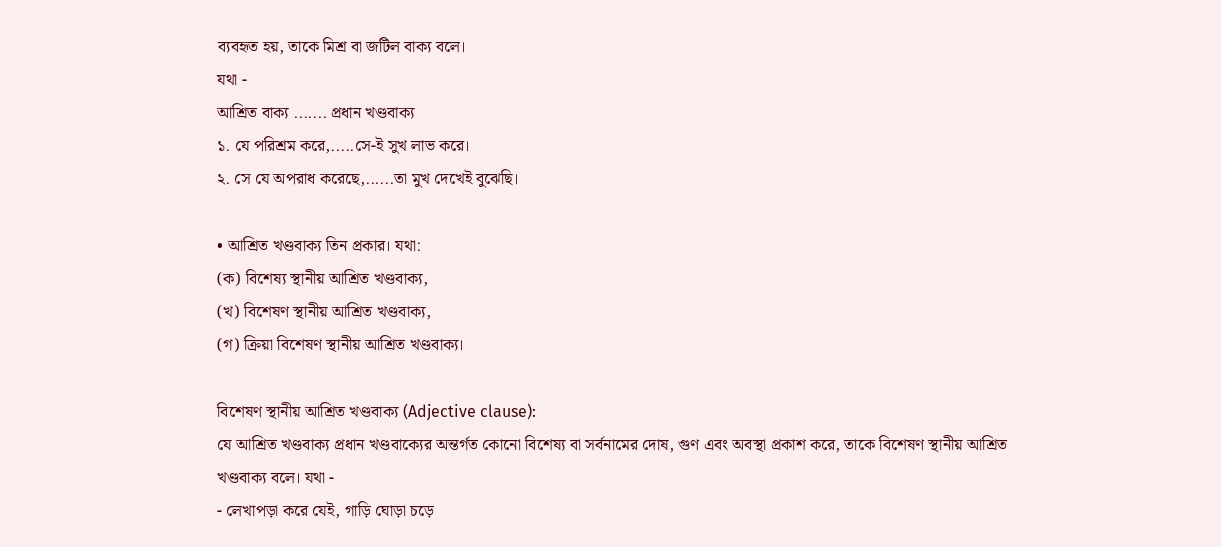ব্যবহৃত হয়, তাকে মিশ্র বা জটিল বাক্য বলে।
যথা -
আশ্রিত বাক্য ....... প্রধান খণ্ডবাক্য
১. যে পরিশ্রম করে,.....সে-ই সুখ লাভ করে।
২. সে যে অপরাধ করেছে,......তা মুখ দেখেই বুঝেছি।

• আশ্রিত খণ্ডবাক্য তিন প্রকার। যথা:
(ক) বিশেষ্য স্থানীয় আশ্রিত খণ্ডবাক্য,
(খ) বিশেষণ স্থানীয় আশ্রিত খণ্ডবাক্য,
(গ) ক্রিয়া বিশেষণ স্থানীয় আশ্রিত খণ্ডবাক্য।

বিশেষণ স্থানীয় আশ্রিত খণ্ডবাক্য (Adjective clause):
যে আশ্রিত খণ্ডবাক্য প্রধান খণ্ডবাক্যের অন্তর্গত কোনো বিশেষ্য বা সর্বনামের দোষ, গুণ এবং অবস্থা প্রকাশ করে, তাকে বিশেষণ স্থানীয় আশ্রিত খণ্ডবাক্য বলে। যথা -
- লেখাপড়া করে যেই, গাড়ি ঘোড়া চড়ে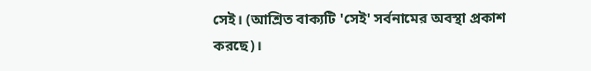সেই। (আশ্রিত বাক্যটি 'সেই' সর্বনামের অবস্থা প্রকাশ করছে)।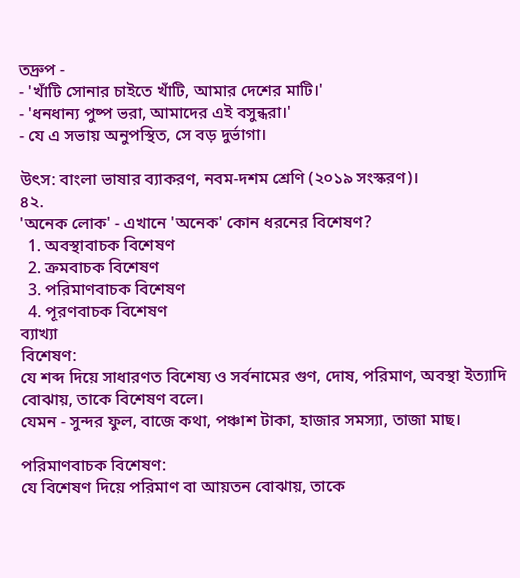তদ্রুপ -
- 'খাঁটি সোনার চাইতে খাঁটি, আমার দেশের মাটি।'
- 'ধনধান্য পুষ্প ভরা, আমাদের এই বসুন্ধরা।'
- যে এ সভায় অনুপস্থিত, সে বড় দুর্ভাগা।

উৎস: বাংলা ভাষার ব্যাকরণ, নবম-দশম শ্রেণি (২০১৯ সংস্করণ)।
৪২.
'অনেক লোক' - এখানে 'অনেক' কোন ধরনের বিশেষণ?
  1. অবস্থাবাচক বিশেষণ
  2. ক্রমবাচক বিশেষণ
  3. পরিমাণবাচক বিশেষণ
  4. পূরণবাচক বিশেষণ
ব্যাখ্যা
বিশেষণ:
যে শব্দ দিয়ে সাধারণত বিশেষ্য ও সর্বনামের গুণ, দোষ, পরিমাণ, অবস্থা ইত্যাদি বোঝায়, তাকে বিশেষণ বলে।
যেমন - সুন্দর ফুল, বাজে কথা, পঞ্চাশ টাকা, হাজার সমস্যা, তাজা মাছ।

পরিমাণবাচক বিশেষণ:
যে বিশেষণ দিয়ে পরিমাণ বা আয়তন বোঝায়, তাকে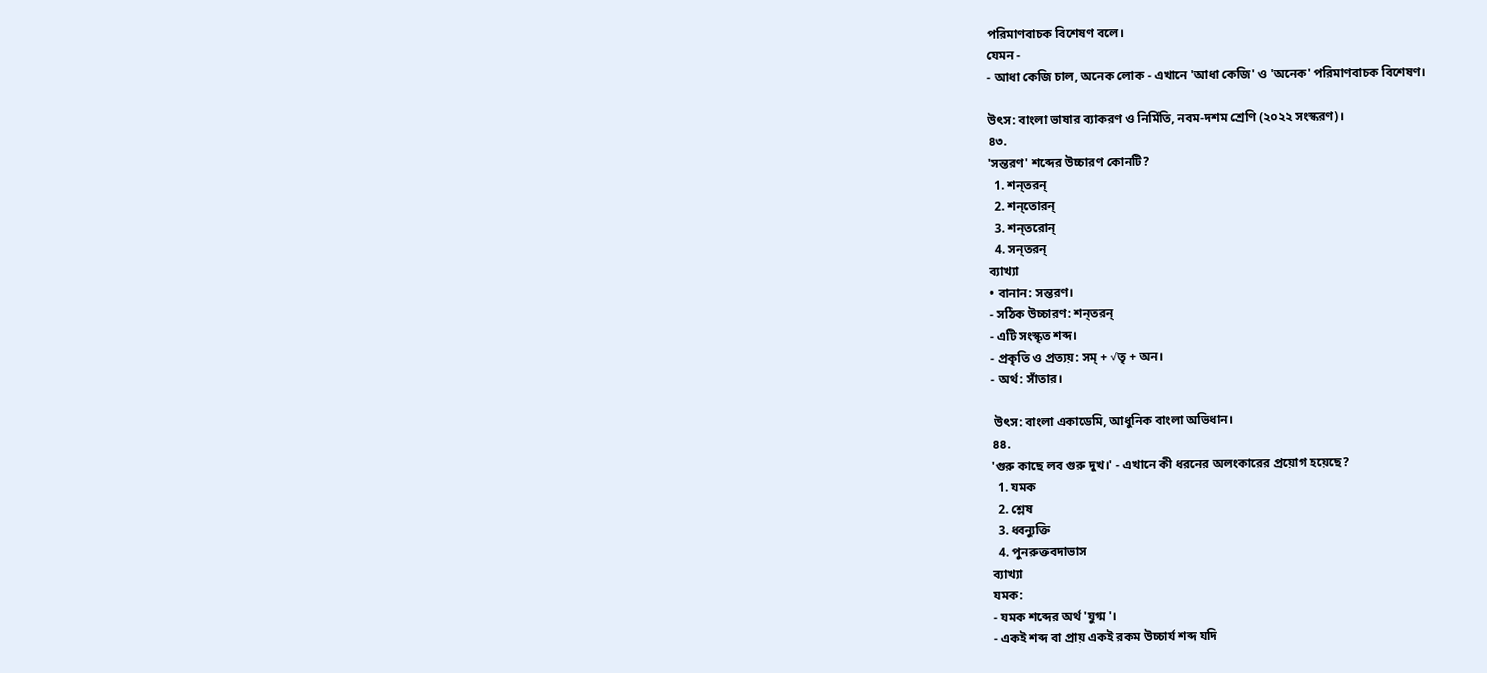পরিমাণবাচক বিশেষণ বলে।
যেমন -
- আধা কেজি চাল, অনেক লোক - এখানে 'আধা কেজি' ও 'অনেক' পরিমাণবাচক বিশেষণ।

উৎস: বাংলা ভাষার ব্যাকরণ ও নির্মিতি, নবম-দশম শ্রেণি (২০২২ সংস্করণ)।
৪৩.
'সন্তরণ' শব্দের উচ্চারণ কোনটি?
  1. শন্‌তরন্‌
  2. শন্‌তোরন্‌
  3. শন্‌তরোন্‌
  4. সন্‌তরন্‌
ব্যাখ্যা
• বানান: সন্তরণ।
- সঠিক উচ্চারণ: শন্‌তরন্‌
- এটি সংস্কৃত শব্দ।
- প্রকৃতি ও প্রত্যয়: সম্‌ + √তৃ + অন।
- অর্থ: সাঁতার।

 উৎস: বাংলা একাডেমি, আধুনিক বাংলা অভিধান।
৪৪.
'গুরু কাছে লব গুরু দুখ।' - এখানে কী ধরনের অলংকারের প্রয়োগ হয়েছে?
  1. যমক
  2. শ্লেষ
  3. ধ্বন্যুক্তি
  4. পুনরুক্তবদাভাস
ব্যাখ্যা
যমক:
- যমক শব্দের অর্থ 'যুগ্ম'।
- একই শব্দ বা প্রায় একই রকম উচ্চার্য শব্দ যদি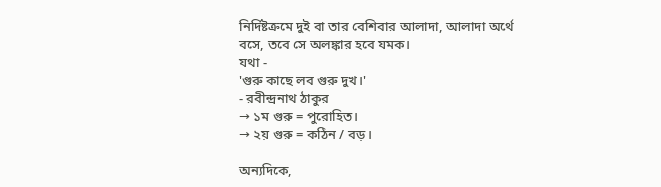নির্দিষ্টক্রমে দুই বা তার বেশিবার আলাদা, আলাদা অর্থে বসে, তবে সে অলঙ্কার হবে যমক।
যথা -
'গুরু কাছে লব গুরু দুখ।'
- রবীন্দ্রনাথ ঠাকুর
→ ১ম গুরু = পুরোহিত।
→ ২য় গুরু = কঠিন / বড়।

অন্যদিকে,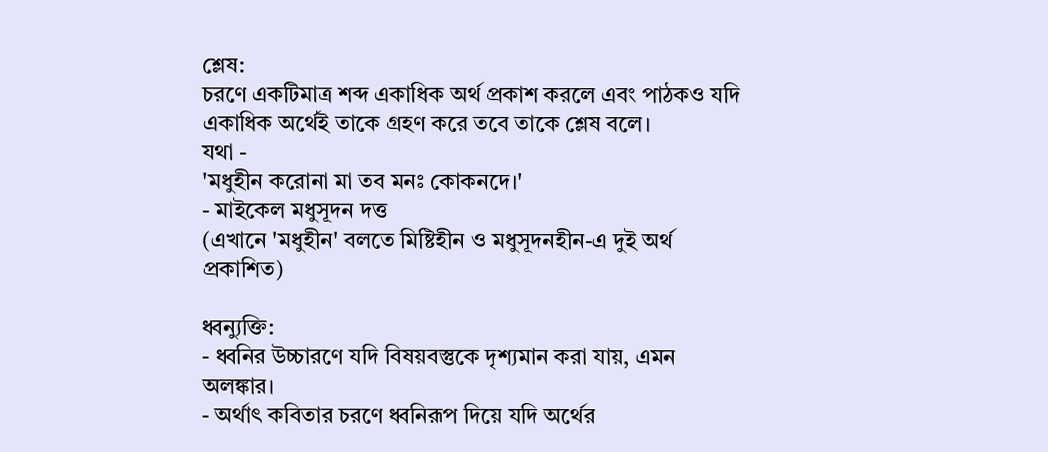শ্লেষ:
চরণে একটিমাত্র শব্দ একাধিক অর্থ প্রকাশ করলে এবং পাঠকও যদি একাধিক অর্থেই তাকে গ্রহণ করে তবে তাকে শ্লেষ বলে।
যথা -
'মধুহীন করোনা মা তব মনঃ কোকনদে।'
- মাইকেল মধুসূদন দত্ত
(এখানে 'মধুহীন' বলতে মিষ্টিহীন ও মধুসূদনহীন-এ দুই অর্থ প্রকাশিত)

ধ্বন্যুক্তি:
- ধ্বনির উচ্চারণে যদি বিষয়বস্তুকে দৃশ্যমান করা যায়, এমন অলঙ্কার।
- অর্থাৎ কবিতার চরণে ধ্বনিরূপ দিয়ে যদি অর্থের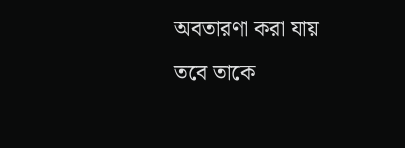অবতারণা করা যায় তবে তাকে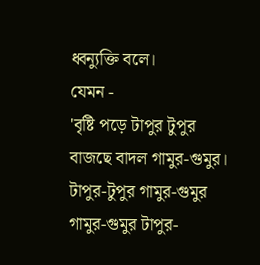ধ্বন্যুক্তি বলে।
যেমন -
'বৃষ্টি পড়ে টাপুর টুপুর
বাজছে বাদল গামুর-গুমুর।
টাপুর-টুপুর গামুর-গুমুর
গামুর-গুমুর টাপুর-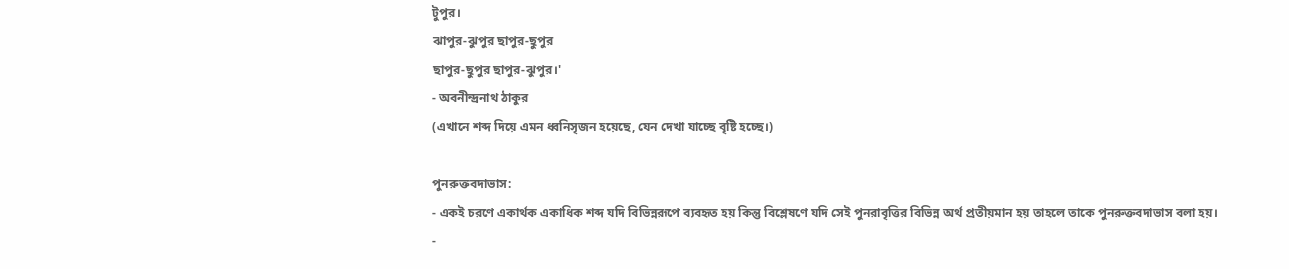টুপুর।
ঝাপুর-ঝুপুর ছাপুর-ছুপুর
ছাপুর-ছুপুর ছাপুর-ঝুপুর।'
- অবনীন্দ্রনাথ ঠাকুর
(এখানে শব্দ দিয়ে এমন ধ্বনিসৃজন হয়েছে, যেন দেখা যাচ্ছে বৃষ্টি হচ্ছে।)

পুনরুক্তবদাভাস:
- একই চরণে একার্থক একাধিক শব্দ যদি বিভিন্নরূপে ব্যবহৃত হয় কিন্তু বিশ্লেষণে যদি সেই পুনরাবৃত্তির বিভিন্ন অর্থ প্রতীয়মান হয় তাহলে তাকে পুনরুক্তবদাভাস বলা হয়।
-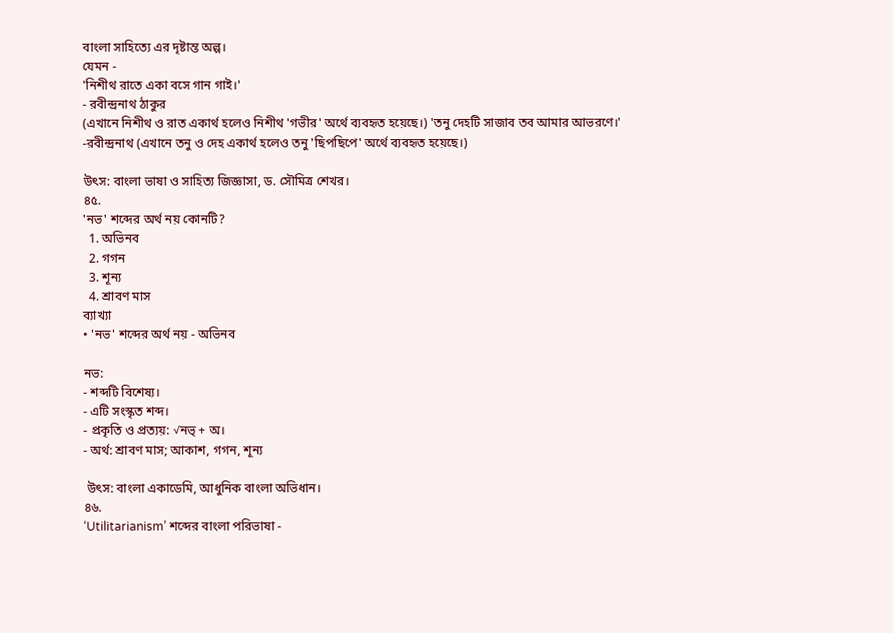বাংলা সাহিত্যে এর দৃষ্টান্ত অল্প।
যেমন -
'নিশীথ রাতে একা বসে গান গাই।'
- রবীন্দ্রনাথ ঠাকুর
(এখানে নিশীথ ও রাত একার্থ হলেও নিশীথ 'গভীর' অর্থে ব্যবহৃত হয়েছে।) 'তনু দেহটি সাজাব তব আমার আভরণে।' -রবীন্দ্রনাথ (এখানে তনু ও দেহ একার্থ হলেও তনু 'ছিপছিপে' অর্থে ব্যবহৃত হয়েছে।)

উৎস: বাংলা ভাষা ও সাহিত্য জিজ্ঞাসা, ড. সৌমিত্র শেখর।
৪৫.
'নভ' শব্দের অর্থ নয় কোনটি?
  1. অভিনব
  2. গগন
  3. শূন্য
  4. শ্রাবণ মাস
ব্যাখ্যা
• 'নভ' শব্দের অর্থ নয় - অভিনব

নভ:
- শব্দটি বিশেষ্য।
- এটি সংস্কৃত শব্দ।
- প্রকৃতি ও প্রত্যয়: √নভ্‌ + অ।
- অর্থ: শ্রাবণ মাস; আকাশ, গগন, শূন্য

 উৎস: বাংলা একাডেমি, আধুনিক বাংলা অভিধান।
৪৬.
‘Utilitarianism’ শব্দের বাংলা পরিভাষা -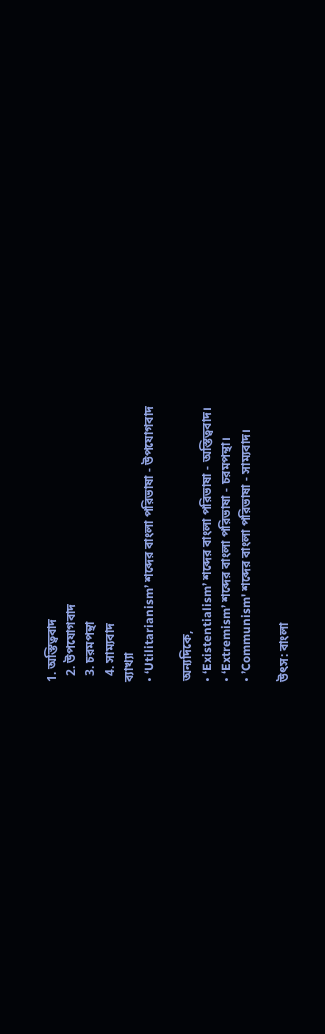1. অস্তিত্ববাদ
  2. উপযোগবাদ
  3. চরমপন্থা
  4. সাম্যবাদ
ব্যাখ্যা
• ‘Utilitarianism’ শব্দের বাংলা পরিভাষা - উপযোগবাদ

অন্যদিকে,
• ‘Existentialism’ শব্দের বাংলা পরিভাষা - অস্তিত্ববাদ।
• ‘Extremism’ শব্দের বাংলা পরিভাষা - চরমপন্থা।
• ’Communism' শব্দের বাংলা পরিভাষা - সাম্যবাদ।

উৎস: বাংলা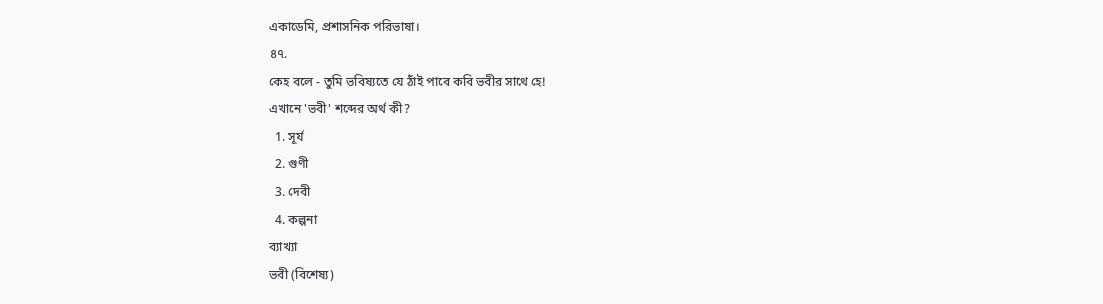একাডেমি, প্রশাসনিক পরিভাষা।
৪৭.
কেহ বলে - তুমি ভবিষ্যতে যে ঠাঁই পাবে কবি ভবীর সাথে হে!
এখানে 'ভবী' শব্দের অর্থ কী?
  1. সূর্য
  2. গুণী
  3. দেবী
  4. কল্পনা
ব্যাখ্যা
ভবী (বিশেষ্য)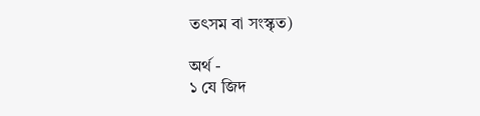তৎসম বা সংস্কৃত)

অর্থ -
১ যে জিদ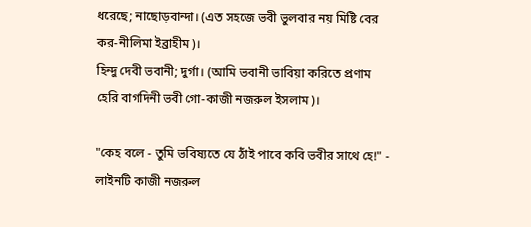ধরেছে; নাছোড়বান্দা। (এত সহজে ভবী ভুলবার নয় মিষ্টি বের কর-নীলিমা ইব্রাহীম)।
হিন্দু দেবী ভবানী; দুর্গা। (আমি ভবানী ভাবিয়া করিতে প্রণাম হেরি বাগদিনী ভবী গো-কাজী নজরুল ইসলাম)।

"কেহ বলে - তুমি ভবিষ্যতে যে ঠাঁই পাবে কবি ভবীর সাথে হে!" - লাইনটি কাজী নজরুল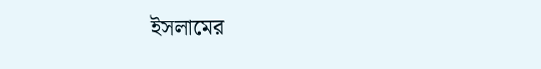ইসলামের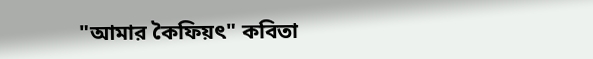"আমার কৈফিয়ৎ" কবিতা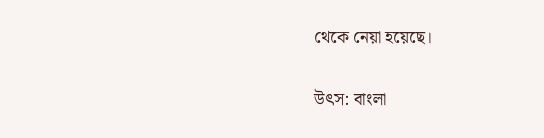থেকে নেয়া হয়েছে।

উৎস: বাংলা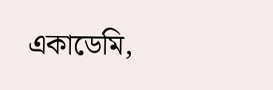একাডেমি,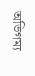অভিগম্য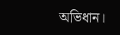অভিধান।